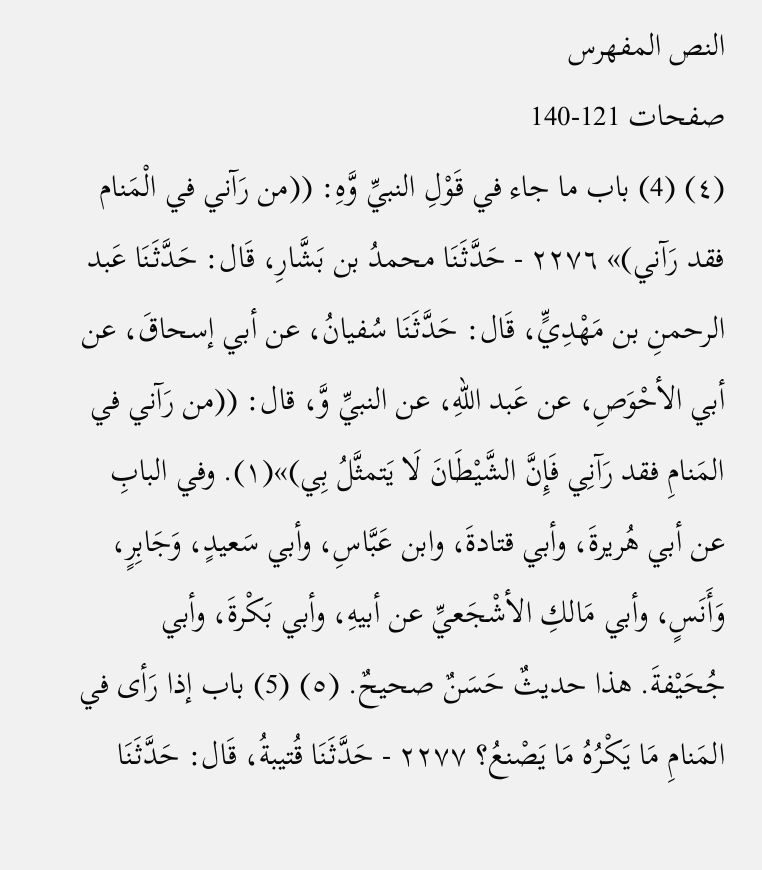النص المفهرس
صفحات 121-140
(٤) (4) باب ما جاء في قَوْلِ النبيِّ وَّهِ: ((من رَآني في الْمَنام فقد رَآني)» ٢٢٧٦ - حَدَّثَنَا محمدُ بن بَشَّارِ، قَال: حَدَّثَنَا عَبد الرحمنِ بن مَهْدِيٍّ، قَال: حَدَّثَنَا سُفيانُ، عن أبي إسحاقَ، عن أبي الأحْوَصِ، عن عَبد اللهِ، عن النبيِّ وَّ، قال: ((من رَآني في المَنامِ فقد رَآنِي فَإِنَّ الشَّيْطَانَ لَا يَتمثَّلُ بِي)»(١). وفي البابِ عن أبي هُريرةَ، وأبي قتادةَ، وابن عَبَّاسِ، وأبي سَعيدٍ، وَجَابِرٍ، وَأَنَسٍ، وأبي مَالكِ الأشْجَعيِّ عن أبيهِ، وأبي بَكْرةَ، وأبي جُحَيْفةَ. هذا حديثٌ حَسَنٌ صحيحٌ. (٥) (5) باب إذا رَأى في المَنامِ مَا يَكْرُهُ مَا يَصْنعُ؟ ٢٢٧٧ - حَدَّثَنَا قُتيبةُ، قَال: حَدَّثَنَا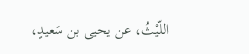اللّيْثُ، عن يحيى بن سَعيدٍ،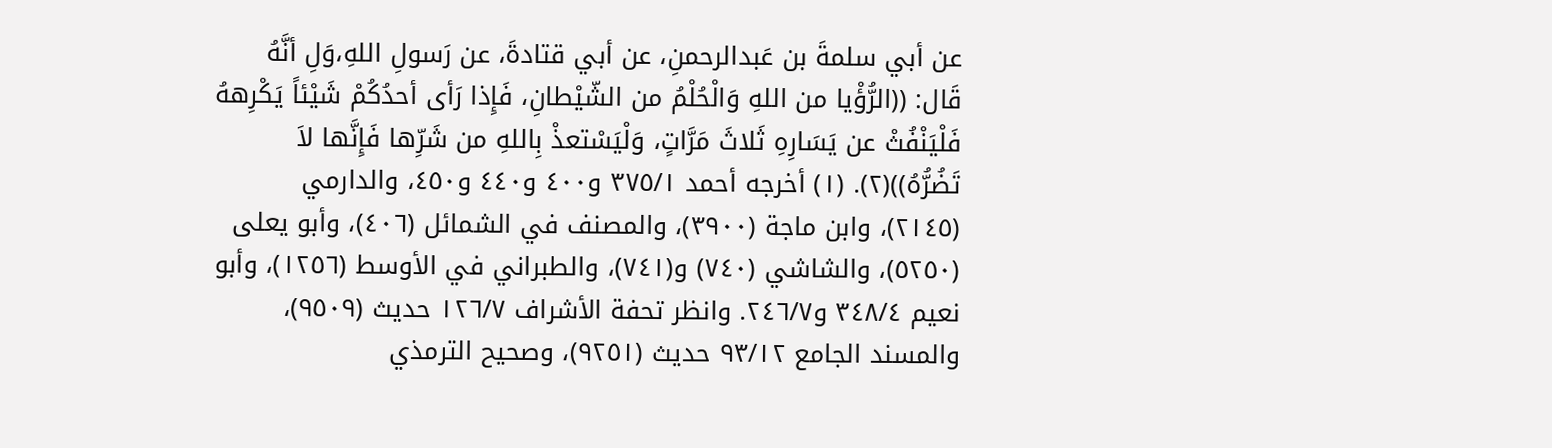عن أبي سلمةَ بن عَبدالرحمنِ، عن أبي قتادةَ، عن رَسولِ اللهِ،وَلِ أنَّهُ قَال: ((الرُّؤْيا من اللهِ وَالْحُلْمُ من الشّيْطانِ، فَإِذا رَأى أحدُكُمْ شَيْئاً يَكْرِههُ فَلْيَنْفُثْ عن يَسَارِهِ ثَلاثَ مَرَّاتٍ، وَلْيَسْتعذْ بِاللهِ من شَرِّها فَإِنَّها لاَ تَضُرُّهُ))(٢). (١) أخرجه أحمد ٣٧٥/١ و٤٠٠ و٤٤٠ و٤٥٠، والدارمي (٢١٤٥)، وابن ماجة (٣٩٠٠)، والمصنف في الشمائل (٤٠٦)، وأبو يعلى (٥٢٥٠)، والشاشي (٧٤٠) و(٧٤١)، والطبراني في الأوسط (١٢٥٦)، وأبو نعيم ٣٤٨/٤ و٢٤٦/٧. وانظر تحفة الأشراف ١٢٦/٧ حديث (٩٥٠٩)، والمسند الجامع ٩٣/١٢ حديث (٩٢٥١)، وصحيح الترمذي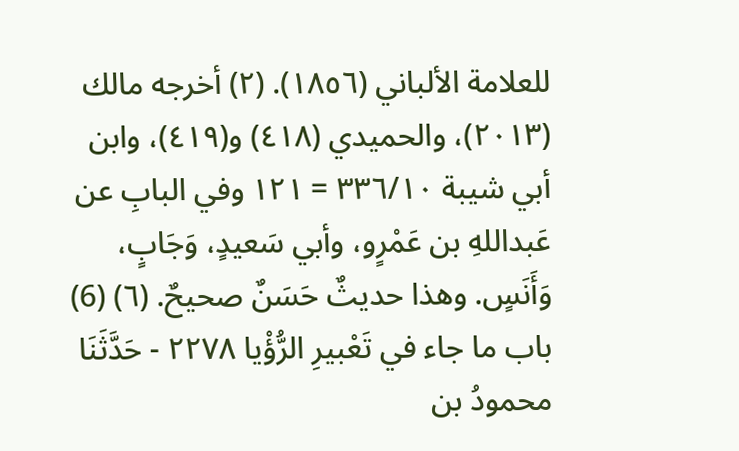للعلامة الألباني (١٨٥٦). (٢) أخرجه مالك (٢٠١٣)، والحميدي (٤١٨) و(٤١٩)، وابن أبي شيبة ٣٣٦/١٠ = ١٢١ وفي البابِ عن عَبداللهِ بن عَمْرٍو، وأبي سَعيدٍ، وَجَابٍ، وَأَنَسٍ. وهذا حديثٌ حَسَنٌ صحيحٌ. (٦) (6) باب ما جاء في تَعْبيرِ الرُّؤْيا ٢٢٧٨ - حَدَّثَنَا محمودُ بن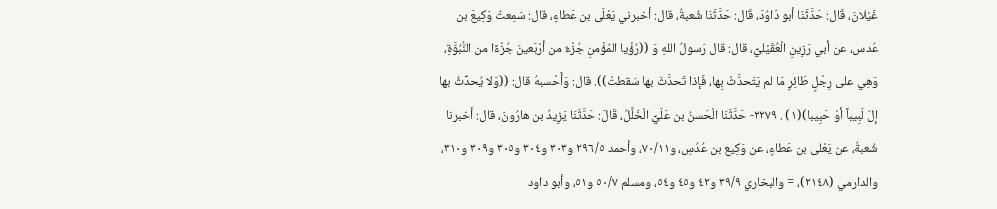غَيْلانَ، قَال: حَدَّثَنَا أبو دَاوُدَ، قَال: حَدَّثَنَا شُعبةُ، قال: أخبرني يَعْلَى بن عَطاءٍ، قال: سَمِعتُ وَكِيعَ بن عُدس، عن أبي رَزِينِ الْعُقَيْليِّ، قال: قال رَسولُ اللهِ وَ ((رُؤْيا المُؤْمنِ جُزْءٌ من أرْبَعينَ جُزْءًا من النُّبُوَّةِ، وَهِي على رِجْلٍ طَائِرٍ مَا لم يَتَحدَّثْ بِها، فَإذا تَحدَّثَ بها سَقطتْ)). قال: وَأَحْسبهُ قال: ((وَلا يُحدِّثُ بها إلّ لَبِيباً أوْ حَبِيبا)(١) . ٢٢٧٩- حَدَّثَنَا الْحَسنُ بن عَلَيِّ الْخَلَّلُ، قَالَ: حَدَّثَنَا يَزِيدُ بن هارُونَ، قال: أخبرنا شُعبةُ، عن يَعْلى بن عَطاءٍ، عن وَكِيع بن عُدُسِ، و٧٠/١١، وأحمد ٢٩٦/٥ و٣٠٣ و٣٠٤ و٣٠٥ و٣٠٩ و٣١٠، والدارمي (٢١٤٨)، = والبخاري ٣٩/٩ و٤٢ و٤٥ و٥٤، ومسلم ٥٠/٧ و٥١، وأبو داود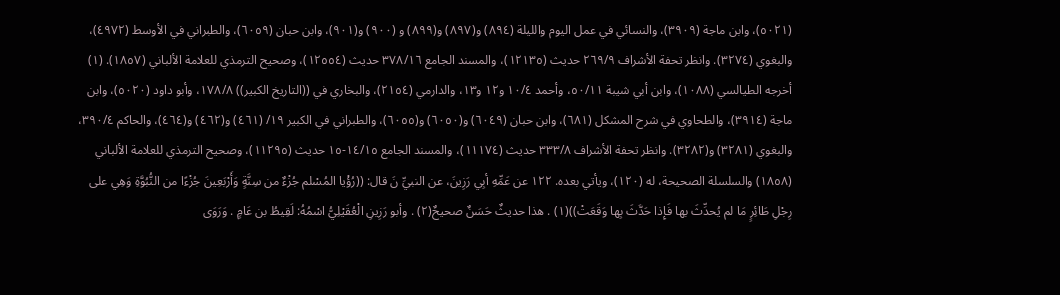(٥٠٢١)، وابن ماجة (٣٩٠٩)، والنسائي في عمل اليوم والليلة (٨٩٤) و(٨٩٧) و(٨٩٩) و (٩٠٠) و(٩٠١)، وابن حبان (٦٠٥٩)، والطبراني في الأوسط (٤٩٧٢)، والبغوي (٣٢٧٤). وانظر تحفة الأشراف ٢٦٩/٩ حديث (١٢١٣٥)، والمسند الجامع ٣٧٨/١٦ حديث (١٢٥٥٤)، وصحيح الترمذي للعلامة الألباني (١٨٥٧). (١) أخرجه الطيالسي (١٠٨٨)، وابن أبي شيبة ٥٠/١١، وأحمد ١٠/٤ و١٢ و١٣، والدارمي (٢١٥٤)، والبخاري في ((التاريخ الكبير)) ١٧٨/٨، وأبو داود (٥٠٢٠)، وابن ماجة (٣٩١٤)، والطحاوي في شرح المشكل (٦٨١)، وابن حبان (٦٠٤٩) و(٦٠٥٠) و(٦٠٥٥)، والطبراني في الكبير ١٩/ (٤٦١) و(٤٦٢) و(٤٦٤)، والحاكم ٣٩٠/٤، والبغوي (٣٢٨١) و(٣٢٨٢). وانظر تحفة الأشراف ٣٣٣/٨ حديث (١١١٧٤)، والمسند الجامع ١٤/١٥-١٥ حديث (١١٢٩٥)، وصحيح الترمذي للعلامة الألباني (١٨٥٨) والسلسلة الصحيحة، له (١٢٠)، ويأتي بعده. ١٢٢ عن عَمِّهِ أبِي رَزِينَ، عن النبيِّ نَ قال: ((رُؤْيا المُسْلم جُزْءٌ من سِنَّةٍ وَأَرْبَعِينَ جُزْءًا من النُّبُوَّةِ وَهِي على رِجْلِ طَائِرٍ مَا لم يُحدِّثَ بها فَإِذا حَدَّثَ بِها وَقَعَتْ))(١) . هذا حديثٌ حَسَنٌ صحيحٌ(٢) . وأبو رَزِينِ الْعُقَيْلِيُّ اسْمُهُ: لَقِيطُ بن عَامٍ . وَرَوَى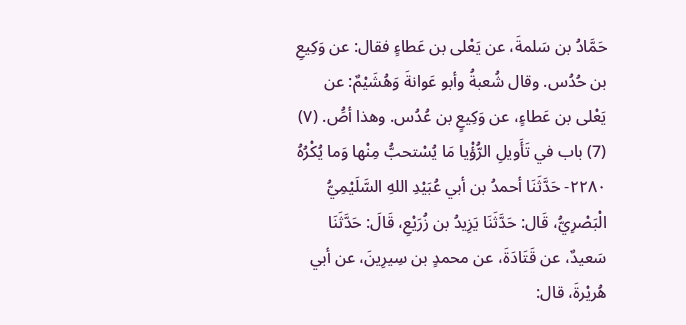حَمَّادُ بن سَلمةَ، عن يَعْلى بن عَطاءٍ فقال: عن وَكِيعِ بن حُدُس. وقال شُعبةُ وأبو عَوانةَ وَهُشَيْمٌ: عن يَعْلى بن عَطاءٍ، عن وَكِيعٍ بن عُدُس. وهذا أصَُ. (٧) (7) باب في تَأَويلِ الرُّؤْيا مَا يُسْتحبُّ مِنْها وَما يُكْرُهُ ٢٢٨٠- حَدَّثَنَا أحمدُ بن أبي عُبَيْدِ اللهِ السَّلَيْمِيُّ الْبَصْرِيُّ، قَال: حَدَّثَنَا يَزِيدُ بن زُرَيْعِ، قَالَ: حَدَّثَنَا سَعيدٌ، عن قَتَادَةَ، عن محمدٍ بن سِيرِينَ، عن أبي هُريْرةَ، قال: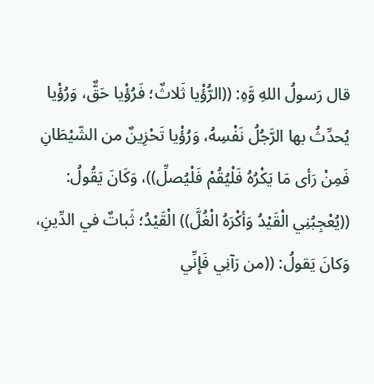قال رَسولُ اللهِ وَّهِ: ((الرُّؤْيا ثَلاثٌ؛ فَرُؤْيا حَقٌّ، وَرُؤْيا يُحدِّثُ بها الرَّجُلُ نَفْسِهُ، وَرُؤْيا تَحْزِينٌ من الشّيْطَانِ فَمِنْ رَأى مَا يَكْرُهُ فَلْيُقُمْ فَلْيُصلِّ))، وَكَانَ يَقُولُ: ((يُعْجِبُنِي الْقَيْدُ وَأكْرَهُ الْغُلَّ)) الْقَيْدُ؛ ثَباتٌ في الدِّينِ، وَكانَ يَقولُ: ((من رَآنِي فَإِنِّي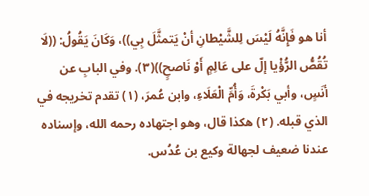أنا هو فَإِنَّهُ لَيْسَ لِلشَّيْطانِ أنْ يَتمثَّلَ بِي))، وَكَانَ يَقُولُ: ((لَا تُقُصُّ الرُّؤْيا إلّ على عَالِمٍ أَوْ نَاصحٍ))(٣). وفي البابِ عن أنَسٍ، وأبي بَكْرةَ، وَأُمِّ الْعَلَاءِ، وابن عُمرَ، (١) تقدم تخريجه في الذي قبله. (٢) هكذا قال، وهو اجتهاده رحمه الله، وإسناده عندنا ضعيف لجهالة وكيع بن عُدُس.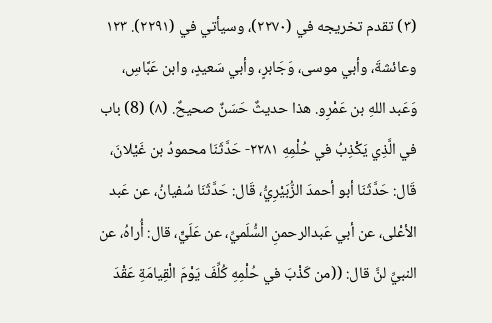(٣) تقدم تخريجه في (٢٢٧٠)، وسيأتي في (٢٢٩١). ١٢٣ وعائشةَ، وأبي موسى، وَجَابرٍ، وأبي سَعيدٍ، وابن عَبَّاسِ، وَعَبد اللهِ بن عَمْرِو. هذا حديثٌ حَسَنٌ صحيحٌ. (٨) (8) باب في الَّذِي يَكْذِبُ في حُلْمِهِ ٢٢٨١- حَدَّثَنَا محمودُ بن غَيْلانَ، قَال: حَدَّثَنَا أبو أحمدَ الزُّبَيْرِيُّ، قَال: حَدَّثَنَا سُفيانُ، عن عَبد الأعْلى، عن أبي عَبدالرحمنِ السُّلَميِّ، عن عَلَيٍّ، قال: أُراهُ، عن النبيِّ لنَّ قال: ((من كَذْبَ في حُلْمِهِ كُلِّفَ يَوْمَ الْقِيامَةِ عَقْدَ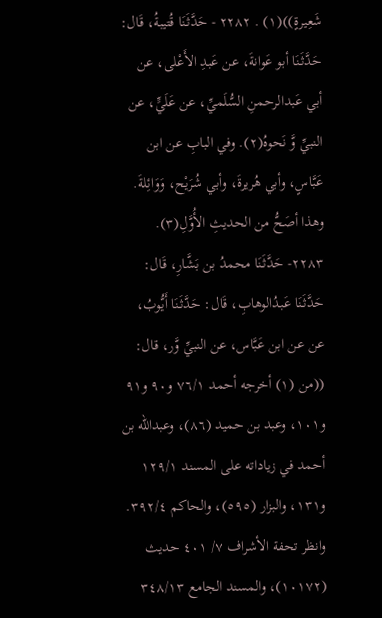شَعِيرةٍ))(١) . ٢٢٨٢ - حَدَّثَنَا قُتيبةُ، قَال: حَدَّثَنَا أبو عَوانةَ، عن عَبدِ الأَعْلى، عن أبي عَبدالرحمنِ السُّلَميِّ، عن عَلَيٍّ، عن النبيِّ وَّ نَحوهُ(٢). وفي البابِ عن ابن عَبَّاسٍ، وأبي هُريرةَ، وأبي شُرَيْح، وَوَائِلةَ. وهذا أصَحُّ من الحديثِ الأُوَّلِ(٣). ٢٢٨٣- حَدَّثَنَا محمدُ بن بَشَّارِ، قَال: حَدَّثَنَا عَبدُالوهابِ، قَال: حَدَّثَنَا أَيُّوبُ، عن عن ابن عَبَّاس، عن النبيِّ وَّر، قال: ((من (١) أخرجه أحمد ٧٦/١ و٩٠ و٩١ و١٠١، وعبد بن حميد (٨٦)، وعبدالله بن أحمد في زياداته على المسند ١٢٩/١ و١٣١، والبزار (٥٩٥)، والحاكم ٣٩٢/٤. وانظر تحفة الأشراف ٧/ ٤٠١ حديث (١٠١٧٢)، والمسند الجامع ٣٤٨/١٣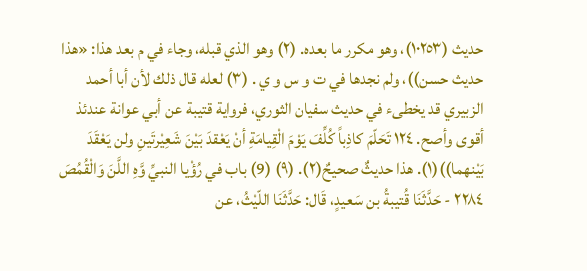حديث (١٠٢٥٣)، وهو مكرر ما بعده. (٢) وهو الذي قبله، وجاء في م بعد هذا: «هذا حديث حسن))، ولم نجدها في ت و س و ي . (٣) لعله قال ذلك لأن أبا أحمد الزبيري قد يخطىء في حديث سفيان الثوري، فرواية قتيبة عن أبي عوانة عندئذ أقوى وأصح. ١٢٤ تَحَلّمَ كاذِباً كُلِّفَ يَوْمَ الْقِيامَةِ أنْ يَعْقدَ بَيْنَ شَعِيْرتَينِ ولن يَعْقَدَ بَيْنهما))(١). هذا حديثٌ صحيحٌ(٢). (٩) (9) باب في رُؤْيا النبيِّ وَّهِ اللَّنَ وَالْقُمُصَ ٢٢٨٤ - حَدَّثَنَا قُتيبةُ بن سَعيدٍ، قَال: حَدَّثَنَا اللّيْثُ، عن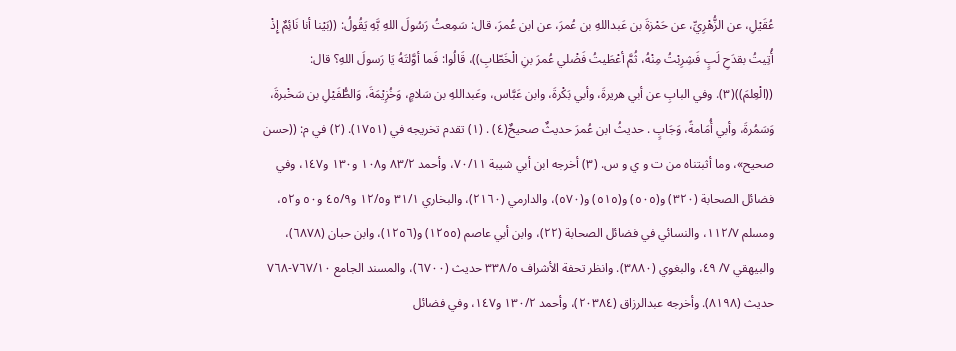عُقَيْلِ، عن الزُّهْرِيِّ، عن حَمْزةَ بن عَبداللهِ بن عُمرَ، عن ابن عُمرَ، قال: سَمِعتُ رَسُولَ اللهِ بَّهِ يَقُولُ: ((بَيْنا أنا نَائِمٌ إِذْ أُتِيتُ بقدَحِ لَبٍ فَشِرِبْتُ مِنْهُ، ثُمَّ أعْطَيتُ فَضْلي عُمرَ بنِ الْخَطّابِ))، قَالُوا: فَما أوَّلتَهُ يَا رَسولَ اللهِ؟ قال: ((الْعِلمَ))(٣). وفي البابِ عن أبي هريرةَ، وأبي بَكْرةَ، وابن عَبَّاس، وعَبداللهِ بن سَلامٍ، وَخُزِيْمَةَ، وَالطُّفَيْلِ بن سَخْبرةَ، وَسَمُرةَ، وأبي أُمَامةً، وَجَابٍ . حديثُ ابن عُمرَ حديثٌ صحيحٌ(٤) . (١) تقدم تخريجه في (١٧٥١). (٢) في م: ((حسن صحیح»، وما أثبتناه من ت و ي و س. (٣) أخرجه ابن أبي شيبة ٧٠/١١، وأحمد ٨٣/٢ و١٠٨ و١٣٠ و١٤٧، وفي فضائل الصحابة (٣٢٠) و(٥٠٥) و(٥١٥) و(٥٧٠)، والدارمي (٢١٦٠)، والبخاري ٣١/١ و١٢/٥ و٤٥/٩ و٥٠ و٥٢، ومسلم ١١٢/٧، والنسائي في فضائل الصحابة (٢٢)، وابن أبي عاصم (١٢٥٥) و(١٢٥٦)، وابن حبان (٦٨٧٨)، والبيهقي ٧/ ٤٩، والبغوي (٣٨٨٠). وانظر تحفة الأشراف ٣٣٨/٥ حديث (٦٧٠٠)، والمسند الجامع ٧٦٧/١٠-٧٦٨ حديث (٨١٩٨). وأخرجه عبدالرزاق (٢٠٣٨٤)، وأحمد ١٣٠/٢ و١٤٧، وفي فضائل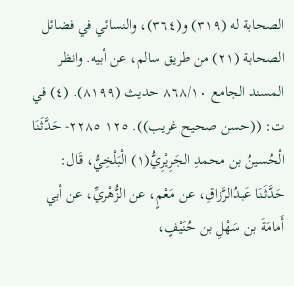الصحابة له (٣١٩) و(٣٦٤)، والنسائي في فضائل الصحابة (٢١) من طريق سالم، عن أبيه. وانظر المسند الجامع ٨٦٨/١٠ حديث (٨١٩٩). (٤) في ت: ((حسن صحيح غريب)). ١٢٥ ٢٢٨٥- حَدَّثَنَا الْحُسينُ بن محمدِ الجَرِيْرِيُّ(١) الْبَلْخِيُّ، قَال: حَدَّثَنَا عَبدُالرَّزاقِ، عن مَعْمٍ، عن الزُّهْريِّ، عن أبي أَمامَةَ بن سَهْلِ بن حُنَيْفٍ،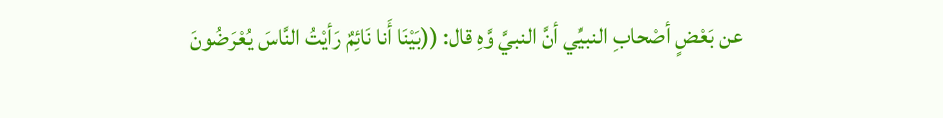عن بَعْضٍ أصْحابِ النبيِّي أنَّ النبيَّ وَّهِ قال: ((بَيْنَا أَنا نَائِمٌ رَأيْتُ النَّاسَ يُعْرَضُونَ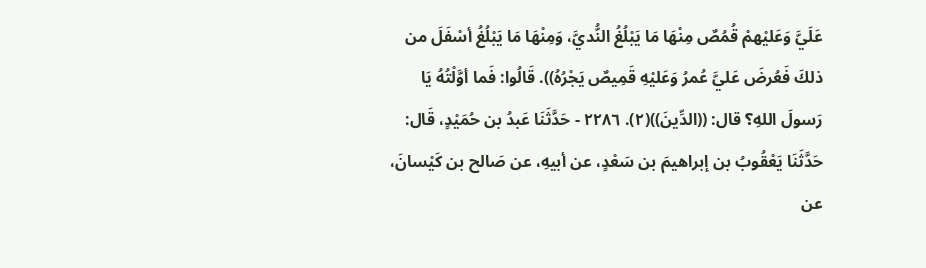عَلَيَّ وَعَليْهمْ قُمُصٌ مِنْهَا مَا يَبْلُغُ النُّديَّ، وَمِنْهَا مَا يَبْلُغُ أسْفَلَ من ذلكَ فَعُرضَ عَليَّ عُمرُ وَعَليْهِ قَمِيصٌ يَجْرُهُ)). قَالُوا: فَما أوَّلْتُهُ يَا رَسولَ اللهِ؟ قال: ((الدِّينَ))(٢). ٢٢٨٦ - حَدَّثَنَا عَبدُ بن حُمَيْدٍ، قَال: حَدَّثَنَا يَعْقُوبُ بن إبراهيمَ بن سَعْدٍ، عن أبيهِ، عن صَالح بن كَيْسانَ، عن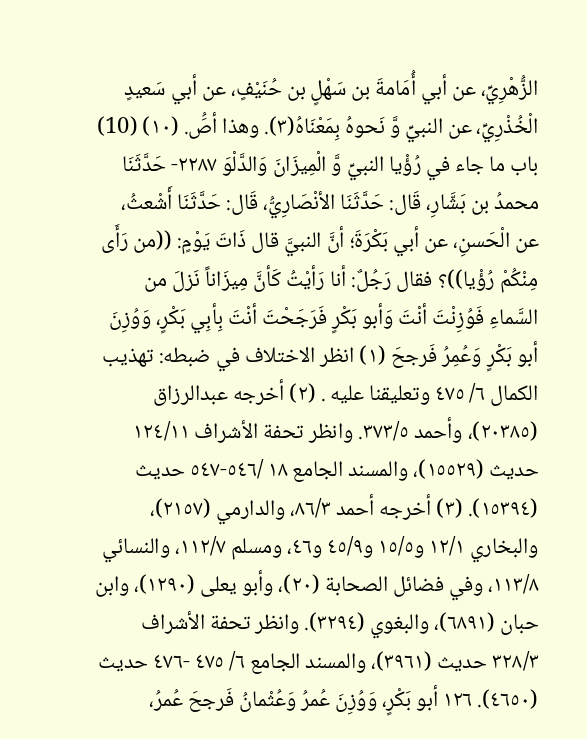الزُّهْرِيِّ، عن أبي أُمَامةَ بن سَهْلٍ بن حُنَيْفٍ، عن أبي سَعيدٍ الْخُذْرِيِّ، عن النبيِّ وَّ نَحوهُ بِمَعْنَاهُ(٣). وهذا أصَُ. (١٠) (10) باب ما جاء في رُؤْيا النبيِّ وَّ الْمِيزَانَ وَالدَّلْوَ ٢٢٨٧- حَدَّثَنَا محمدُ بن بَشَّارِ، قَال: حَدَّثَنَا الأنْصَارِيُّ، قَال: حَدَّثَنَا أَشْعثُ، عن الْحَسنِ، عن أبي بَكْرَةَ؛ أنَّ النبيَّ قال ذَاتَ يَوْمٍ: ((من رَأَى مِنْكُمْ رُؤْيا))؟ فقال رَجُلٌ: أنا رَأيْتُ كَأنَّ مِيزَاناً نَزلَ من السَّماءِ فَوُزِنْتَ أنْتَ وَأبو بَكْرٍ فَرَجَحْتَ أنْتَ بِأبِي بَكْرٍ، وَوُزِنَ أبو بَكْرٍ وَعُمِرُ فَرجحَ (١) انظر الاختلاف في ضبطه: تهذيب الكمال ٦/ ٤٧٥ وتعليقنا عليه . (٢) أخرجه عبدالرزاق (٢٠٣٨٥)، وأحمد ٣٧٣/٥. وانظر تحفة الأشراف ١٢٤/١١ حديث (١٥٥٢٩)، والمسند الجامع ١٨ /٥٤٦-٥٤٧ حديث (١٥٣٩٤). (٣) أخرجه أحمد ٨٦/٣، والدارمي (٢١٥٧)، والبخاري ١٢/١ و١٥/٥ و٤٥/٩ و٤٦، ومسلم ١١٢/٧، والنسائي ١١٣/٨، وفي فضائل الصحابة (٢٠)، وأبو يعلى (١٢٩٠)، وابن حبان (٦٨٩١)، والبغوي (٣٢٩٤). وانظر تحفة الأشراف ٣٢٨/٣ حديث (٣٩٦١)، والمسند الجامع ٦/ ٤٧٥ -٤٧٦ حديث (٤٦٥٠). ١٢٦ أبو بَكْرٍ، وَوُزِنَ عُمرُ وَعُثْمانُ فَرجحَ عُمرُ،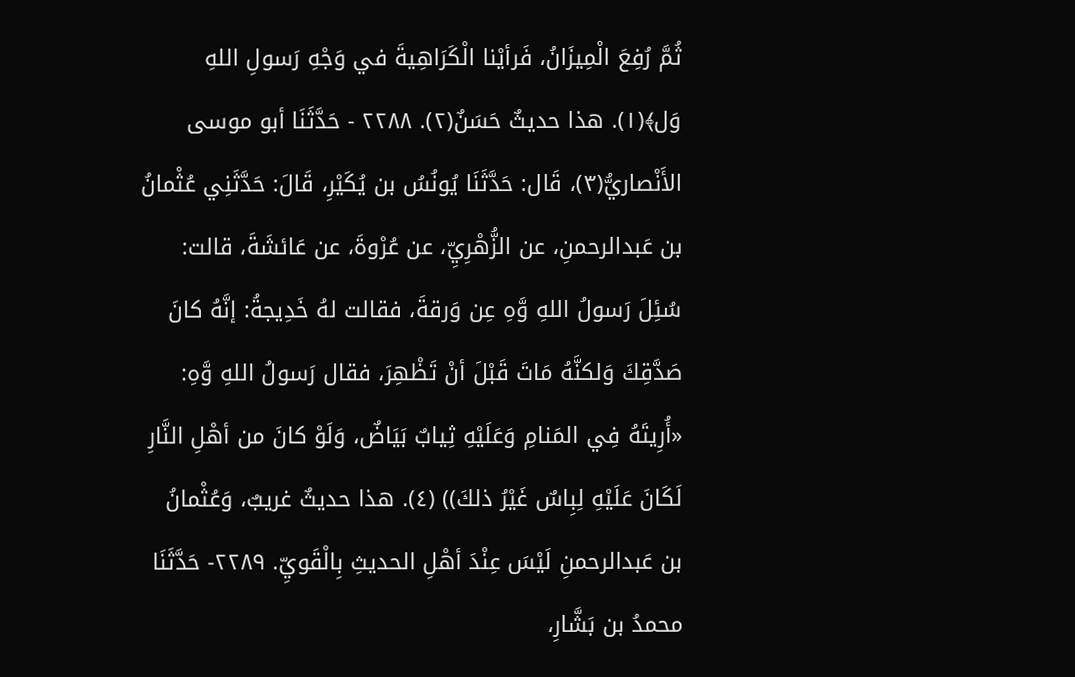ثُمَّ رُفِعَ الْمِيزَانُ، فَرأيْنا الْكَرَاهِيةَ في وَجْهِ رَسولِ اللهِ وَل﴾(١). هذا حديثٌ حَسَنٌ(٢). ٢٢٨٨ - حَدَّثَنَا أبو موسى الأَنْصاريُّ(٣)، قَال: حَدَّثَنَا يُونُسُ بن يُكَيْرِ، قَالَ: حَدَّثَنِي عُثْمانُ بن عَبدالرحمنِ، عن الزُّهْرِيِّ، عن عُرْوةَ، عن عَائشَةَ، قالت: سُئِلَ رَسولُ اللهِ وَّهِ عِن وَرقةَ، فقالت لهُ خَدِيجةُ: إنَّهُ كانَ صَدَّقِكَ وَلكنَّهُ مَاتَ قَبْلَ أنْ تَظْهِرَ، فقال رَسولُ اللهِ وَّهِ: «أُرِيتَهُ فِي المَنامِ وَعَلَيْهِ ثِيابٌ بَيَاضٌ، وَلَوْ كانَ من أهْلِ النَّارِ لَكَانَ عَلَيْهِ لِبِاسٌ غَيْرُ ذلكَ)) (٤). هذا حديثٌ غريبٌ، وَعُثْمانُ بن عَبدالرحمنِ لَيْسَ عِنْدَ أهْلِ الحديثِ بِالْقَويِّ. ٢٢٨٩- حَدَّثَنَا محمدُ بن بَشَّارِ،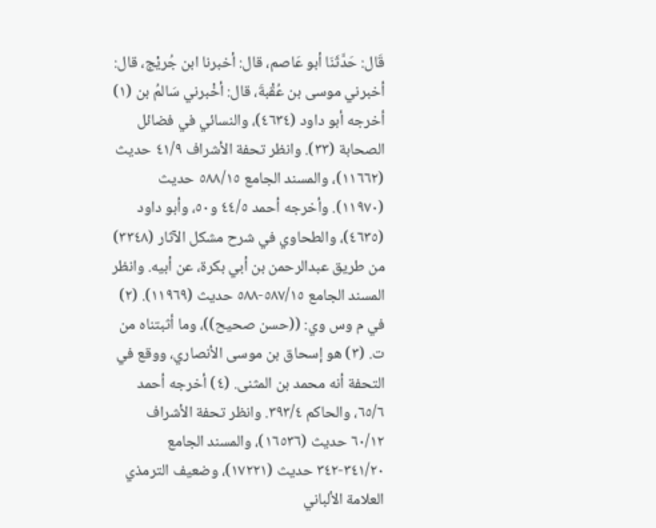قَال: حَدَّثَنَا أبو عَاصم، قال: أخبرنا ابن جُريْج، قال: أخبرني موسى بن عُقْبةَ، قال: أخْبرني سَالمُ بن (١) أخرجه أبو داود (٤٦٣٤)، والنسائي في فضائل الصحابة (٣٣). وانظر تحفة الأشراف ٤١/٩ حديث (١١٦٦٢)، والمسند الجامع ٥٨٨/١٥ حديث (١١٩٧٠). وأخرجه أحمد ٤٤/٥ و٥٠، وأبو داود (٤٦٣٥)، والطحاوي في شرح مشكل الآثار (٣٣٤٨) من طريق عبدالرحمن بن أبي بكرة، عن أبيه. وانظر المسند الجامع ٥٨٧/١٥-٥٨٨ حديث (١١٩٦٩). (٢) في م وس وي: ((حسن صحيح))، وما أثبتناه من ت. (٣) هو إسحاق بن موسى الأنصاري، ووقع في التحفة أنه محمد بن المثنى. (٤) أخرجه أحمد ٦٥/٦، والحاكم ٣٩٣/٤. وانظر تحفة الأشراف ٦٠/١٢ حديث (١٦٥٣٦)، والمسند الجامع ٣٤١/٢٠-٣٤٢ حديث (١٧٢٢١)، وضعيف الترمذي العلامة الألباني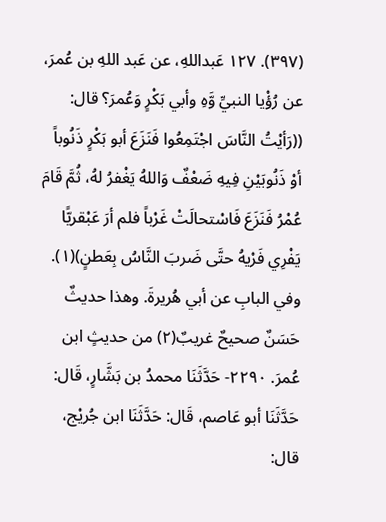(٣٩٧). ١٢٧ عَبداللهِ، عن عَبد اللهِ بن عُمرَ، عن رُؤْيا النبيِّ وَّهِ وأبي بَكْرٍ وَعُمرَ؟ قال: ((رَأيْتُ النَّاسَ اجْتَمِعُوا فَنَزَعَ أبو بَكْرٍ ذَنُوباً أوْ ذَنُوبَيْنِ فِيهِ ضَعْفٌ وَاللهُ يَغْفرُ لهُ، ثُمَّ قَامَ عُمْرُ فَنَزَعَ فَاسْتحالَتْ غَرْباً فلم أرَ عَبْقريًّا يَفْرِي فَرْيهُ حتَّى ضَربَ النَّاسُ بِعَطنٍ)(١). وفي البابِ عن أبي هُريرةَ. وهذا حديثٌ حَسَنٌ صحيحٌ غريبٌ(٢) من حديثٍ ابن عُمرَ. ٢٢٩٠- حَدَّثَنَا محمدُ بن بَشَّارٍ، قَال: حَدَّثَنَا أبو عَاصم، قَال: حَدَّثَنَا ابن جُريْج، قال: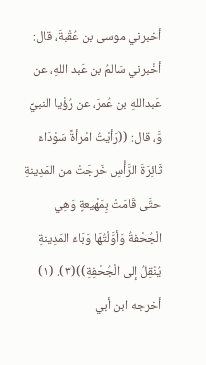أخبرني موسى بن عُقْبةَ، قال: أخْبرني سَالمُ بن عَبد اللهِ، عن عَبداللهِ بن عُمرَ، عن رُؤْيا النبيِّ وَّ، قال: ((رَأيْتُ امْرأةً سَوْدَاءَ ثَائِرَةَ الرَّأْسِ خَرجَتْ من المَدِينةِ حتَّى قَامَتْ بِمَهْيعةٍ وَهِي الْجُحْفةُ وَأوَّلْتُهَا وَبَاءَ المَدِينةِ يُنْقِلُ إلى الْجُحْفِةِ))(٣). (١) أخرجه ابن أبي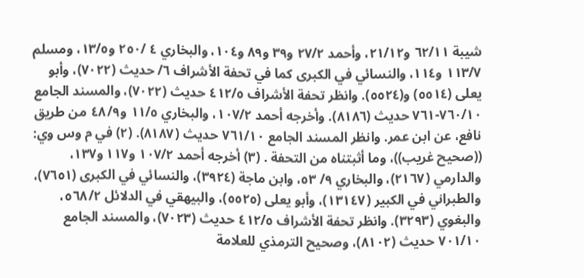شيبة ٦٢/١١ و٢١/١٢، وأحمد ٢٧/٢ و٣٩ و٨٩ و١٠٤، والبخاري ٤ /٢٥٠ و١٣/٥، ومسلم ١١٣/٧ و١١٤، والنسائي في الكبرى كما في تحفة الأشراف ٦/ حديث (٧٠٢٢)، وأبو يعلى (٥٥١٤) و(٥٥٢٤). وانظر تحفة الأشراف ٤١٢/٥ حديث (٧٠٢٢)، والمسند الجامع ٧٦٠/١٠-٧٦١ حديث (٨١٨٦). وأخرجه أحمد ١٠٧/٢، والبخاري ١١/٥ و٤٨/٩ من طريق نافع، عن ابن عمر. وانظر المسند الجامع ٧٦١/١٠ حديث (٨١٨٧). (٢) في م وس وي: ((صحيح غريب))، وما أثبتناه من التحفة . (٣) أخرجه أحمد ١٠٧/٢ و١١٧ و١٣٧، والدارمي (٢١٦٧)، والبخاري ٩/ ٥٣، وابن ماجة (٣٩٢٤)، والنسائي في الكبرى (٧٦٥١)، والطبراني في الكبير (١٣١٤٧)، وأبو يعلى (٥٥٢٥)، والبيهقي في الدلائل ٥٦٨/٢، والبغوي (٣٢٩٣). وانظر تحفة الأشراف ٤١٢/٥ حديث (٧٠٢٣)، والمسند الجامع ٧٠١/١٠ حديث (٨١٠٢)، وصحيح الترمذي للعلامة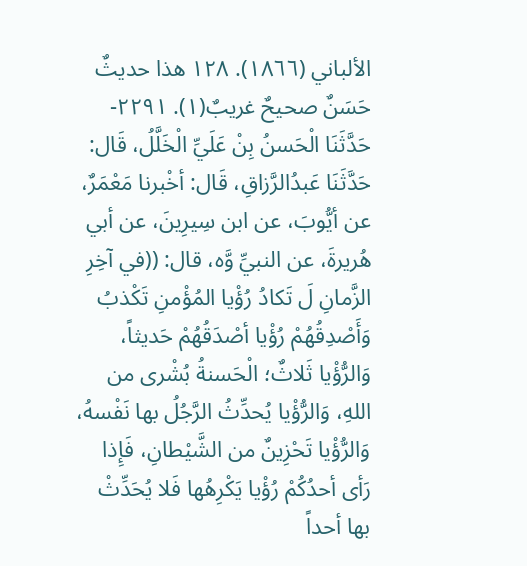الألباني (١٨٦٦). ١٢٨ هذا حديثٌ حَسَنٌ صحيحٌ غريبٌ(١). ٢٢٩١- حَدَّثَنَا الْحَسنُ بِنْ عَلَيِّ الْخَلَّلُ، قَال: حَدَّثَنَا عَبدُالرَّزاقِ، قَال: أخْبرنا مَعْمَرٌ، عن أيُّوبَ، عن ابن سِيرِينَ، عن أبي هُريرةَ، عن النبيِّ وَّه، قال: ((في آخِرِ الزَّمانِ لَ تَكادُ رُؤْيا المُؤْمنِ تَكْذبُ وَأَصْدِقُهُمْ رُؤْيا أصْدَقُهُمْ حَديثاً، وَالرُّؤْيا ثَلاثٌ؛ الْحَسنةُ بُشْرى من اللهِ، وَالرُّؤْيا يُحدِّثُ الرَّجُلُ بها نَفْسهُ، وَالرُّؤْيا تَحْزِينٌ من الشَّيْطانِ، فَإِذا رَأى أحدُكُمْ رُؤْيا يَكْرِهُها فَلا يُحَدِّثْ بها أحداً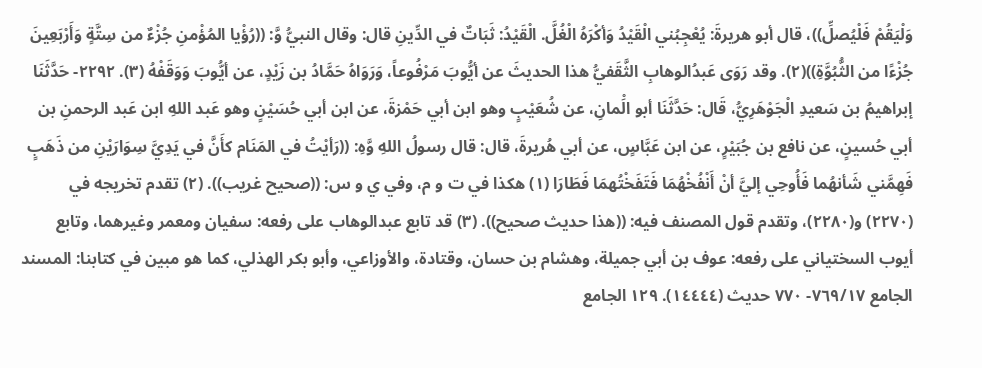وَلْيَقُمْ فَلْيُصلِّ))، قال أبو هريرةَ: يُعْجِبُني الْقَيْدُ وَأكْرَهُ الْغُلَّ. الْقَيْدُ: ثَبَاتٌ في الدِّينِ قال: وقال النبيُّ وَّ: ((رُؤْيا المُؤْمنِ جُزْءٌ من سِتَّةٍ وَأَرْبَعِينَ جُزْءًا من الثُّبُوَّةِ))(٢). وقد رَوَى عَبدُالوهابِ الثَّقَفيُّ هذا الحديثَ عن أيُّوبَ مَرْفُوعاً، وَرَوَاهُ حَمَّادُ بن زَيْدٍ، عن أيُّوبَ وَوَقَفْهُ (٣). ٢٢٩٢- حَدَّثَنَا إبراهيمُ بن سَعيدِ الْجَوْهَرِيُّ، قَال: حَدَّثَنَا أبو الَْمانِ، عن شُعَيْبٍ وهو ابن أبي حَمْزةَ، عن ابن أبي حُسَيْنٍ وهو عَبد اللهِ ابن عَبد الرحمنِ بن أبي حُسينٍ، عن نافع بن جُبَيْرٍ، عن ابن عَبَّاسٍ، عن أبي هُريرةَ، قال: قال رسولُ اللهِ وَّهِ: ((رَأيْتُ في المَنَام كأَنَّ في يَدِيَّ سِوَارَيْنِ من ذَهَبٍ فَهِمَّني شَأنهُما فَأُوحِي إليَّ أنْ أَنْفُخْهُمَا فَتَفَخْتُهمَا فَطَارَا (١) هكذا في ت و م، وفي ي و س: ((صحیح غریب)). (٢) تقدم تخريجه في (٢٢٧٠) و(٢٢٨٠)، وتقدم قول المصنف فيه: ((هذا حديث صحیح)). (٣) قد تابع عبدالوهاب على رفعه: سفيان ومعمر وغيرهما، وتابع أيوب السختياني على رفعه: عوف بن أبي جميلة، وهشام بن حسان، وقتادة، والأوزاعي، وأبو بكر الهذلي، كما هو مبين في كتابنا: المسند الجامع ٧٦٩/١٧- ٧٧٠ حديث (١٤٤٤٤). ١٢٩ الجامع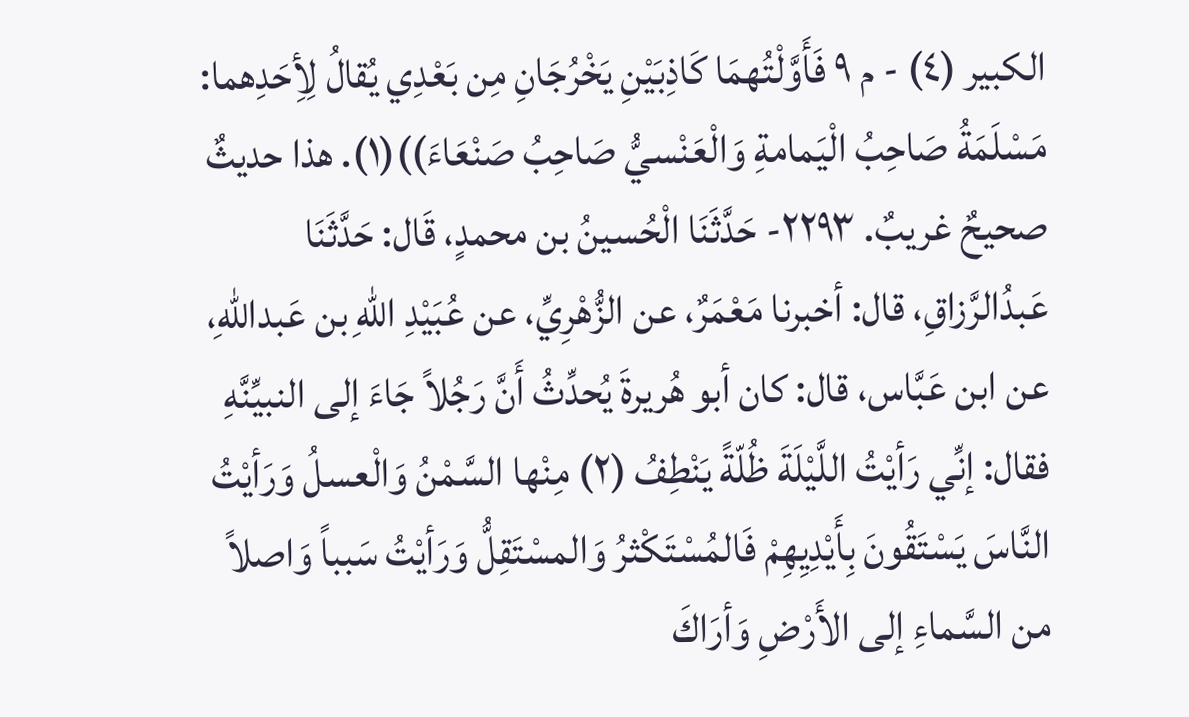الكبير (٤) - م ٩ فَأَوَّلْتُهمَا كَاذِبَيْنِ يَخْرُجَانِ مِن بَعْدِي يُقالُ لِأِحَدِهما: مَسْلَمَةُ صَاحِبُ الْيَمامةِ وَالْعَنْسيُّ صَاحِبُ صَنْعَاءَ))(١). هذا حديثٌ صحيحٌ غريبٌ. ٢٢٩٣- حَدَّثَنَا الْحُسينُ بن محمدٍ، قَال: حَدَّثَنَا عَبدُالرَّزاقِ، قال: أخبرنا مَعْمَرٌ، عن الزُّهْرِيِّ، عن عُبَيْدِ اللهِ بن عَبداللهِ، عن ابن عَبَّاس، قال: كان أبو هُريرةَ يُحدِّثُ أَنَّ رَجُلاً جَاءَ إلى النبيِّنَّهِ فقال: إنِّي رَأيْتُ اللَّيْلَةَ ظُلّةً يَنْطِفُ (٢) مِنْها السَّمْنُ وَالْعسلُ وَرَأيْتُ النَّاسَ يَسْتَقُونَ بِأَيْدِيِهِمْ فَالمُسْتَكْثرُ وَالمسْتَقِلُّ وَرَأيْتُ سَبباً وَاصلاً من السَّماءِ إلى الأَرْضِ وَأرَاكَ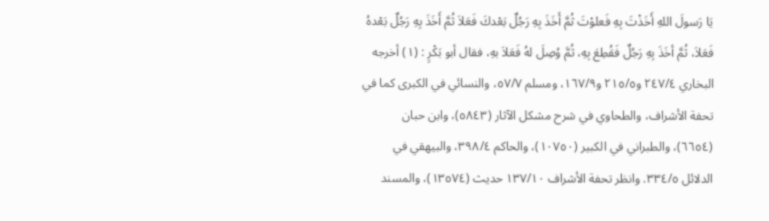يَا رَسولَ اللهِ أَخَذْتَ بِهِ فَعلوْتَ ثُمَّ أَخَذَ بِهِ رَجُلٌ بَعْدكَ فَعَلاَ ثُمَّ أَخَذَ بِهِ رَجُلٌ بَعْدهُ فَعَلاَ، ثُمَّ أخَذَ بِهِ رَجُلٌ فَقُطِعَ بِهِ، ثُمَّ وُصِلَ لهُ فَعَلاَ بهِ، فقال أبو بَكْرٍ : (١) أخرجه البخاري ٢٤٧/٤ و٢١٥/٥ و١٦٧/٩، ومسلم ٥٧/٧، والنسائي في الكبرى كما في تحفة الأشراف، والطحاوي في شرح مشكل الآثار (٥٨٤٣)، وابن حبان (٦٦٥٤)، والطبراني في الكبير (١٠٧٥٠)، والحاكم ٣٩٨/٤، والبيهقي في الدلائل ٣٣٤/٥. وانظر تحفة الأشراف ١٣٧/١٠ حديث (١٣٥٧٤)، والمسند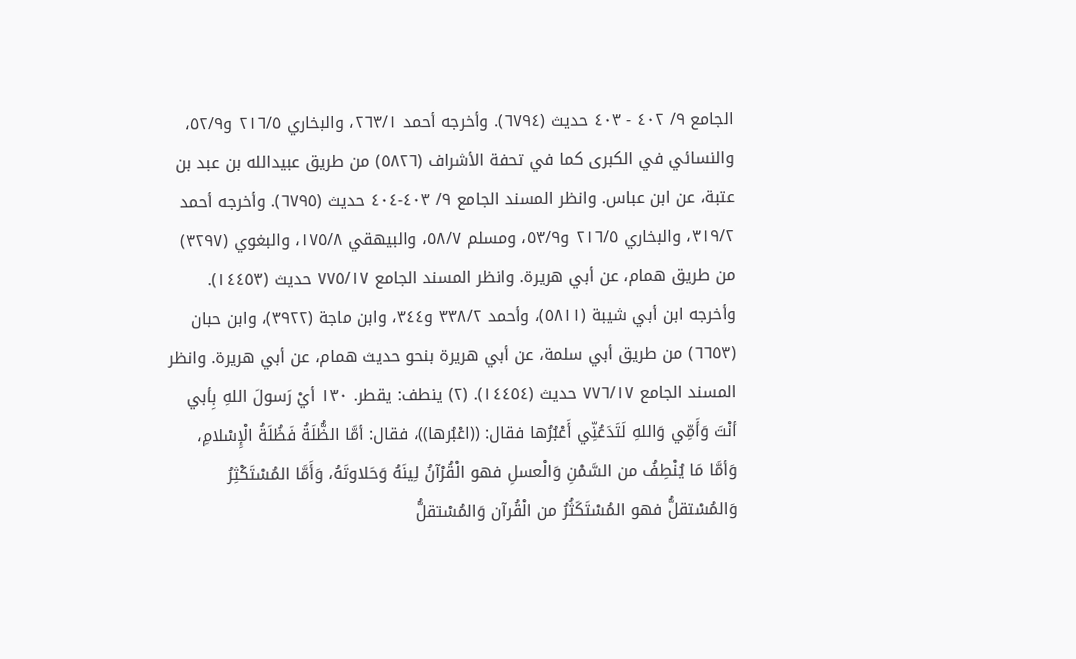الجامع ٩/ ٤٠٢ - ٤٠٣ حديث (٦٧٩٤). وأخرجه أحمد ٢٦٣/١، والبخاري ٢١٦/٥ و٥٢/٩، والنسائي في الكبرى كما في تحفة الأشراف (٥٨٢٦) من طريق عبيدالله بن عبد بن عتبة، عن ابن عباس. وانظر المسند الجامع ٩/ ٤٠٣-٤٠٤ حديث (٦٧٩٥). وأخرجه أحمد ٣١٩/٢، والبخاري ٢١٦/٥ و٥٣/٩، ومسلم ٥٨/٧، والبيهقي ١٧٥/٨، والبغوي (٣٢٩٧) من طريق همام، عن أبي هريرة. وانظر المسند الجامع ٧٧٥/١٧ حديث (١٤٤٥٣). وأخرجه ابن أبي شيبة (٥٨١١)، وأحمد ٣٣٨/٢ و٣٤٤، وابن ماجة (٣٩٢٢)، وابن حبان (٦٦٥٣) من طريق أبي سلمة، عن أبي هريرة بنحو حديث همام، عن أبي هريرة. وانظر المسند الجامع ٧٧٦/١٧ حديث (١٤٤٥٤). (٢) ينطف: يقطر. ١٣٠ أيْ رَسولَ اللهِ بِأبي أنْتَ وَأَمِّي وَاللهِ لَتَدَعُنِّي أَعْبُرُها فقال: ((اعْبُرها))، فقال: أمَّا الظُّلَةُ فَظُلَةُ الْإِسْلامِ، وَأمَّا مَا يُنْطِفُ من السَّمْنِ وَالْعسلِ فهو الْقُرْآنُ لِينَهُ وَحَلاوتَهُ، وَأَمَّا المُسْتَكْثِرُ وَالمُسْتقلُّ فهو المُسْتَكَثُرُ من الْقُرآن وَالمُسْتقلُّ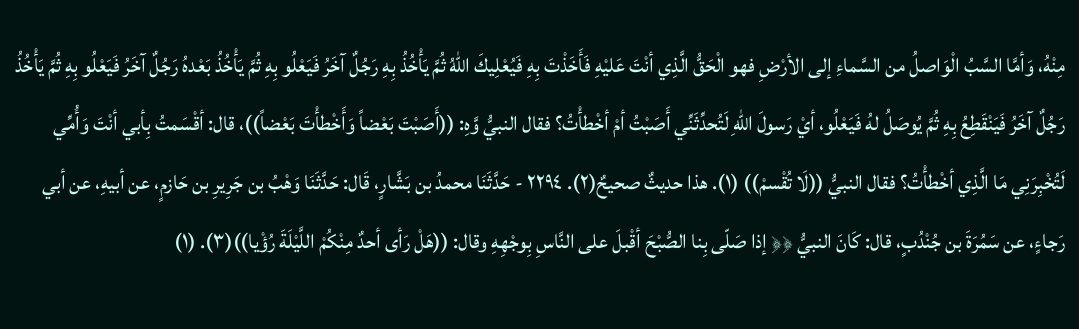مِنْهُ، وَأمَّا السَّبُ الْوَاصلُ من السَّماءِ إلى الأرْضِ فهو الْحَقُّ الَّذِي أنْتَ عَليْهِ فَأَخَذْتَ بِهِ فَيُعْلِيكَ اللهُ ثُمَّ يَأْخُذُ بِهِ رَجُلٌ آخَرُ فَيَعْلُو بِهِ ثُمَّ يَأْخُذُ بَعْدهُ رَجُلٌ آخَرُ فَيَعْلُو بِهِ ثُمَّ يَأْخُذُ رَجُلٌ آخَرُ فَيَنْقَطِعُ بِهِ ثُمَّ يُوصَلُ لهُ فَيَعْلُو، أيْ رَسولَ اللهِ لَتُحدِّثَنِّي أَصَبْتُ أمْ أخْطأْتُ؟ فقال النبيُّ وَّهِ: ((أَصَبْتَ بَعْضاً وَأَخْطأْتَ بَعْضاً))، قال: أقْسَمتُ بِأبي أنْتَ وَأُمِّي لَتُخْبِرَنِي مَا الَّذِي أخْطأْتُ؟ فقال النبيُّ ((لَا تُقْسمْ)) (١). هذا حديثٌ صحيحٌ(٢). ٢٢٩٤ - حَدَّثَنَا محمدُ بن بَشَّارٍ، قَال: حَدَّثَنَا وَهْبُ بن جَرِيرِ بن حَازمٍ، عن أبيهِ، عن أبي رَجاءٍ، عن سَمُرَةَ بن جُنْدُبٍ، قال: كَانَ النبيُّ ﴿﴿ إذا صَلّى بِنا الصُّبْحَ أقْبلَ على النَّاسِ بِوجْهِهِ وقال: ((هَلْ رَأى أحدٌ مِنْكُمْ اللَّيْلَةَ رُؤْيا))(٣). (١)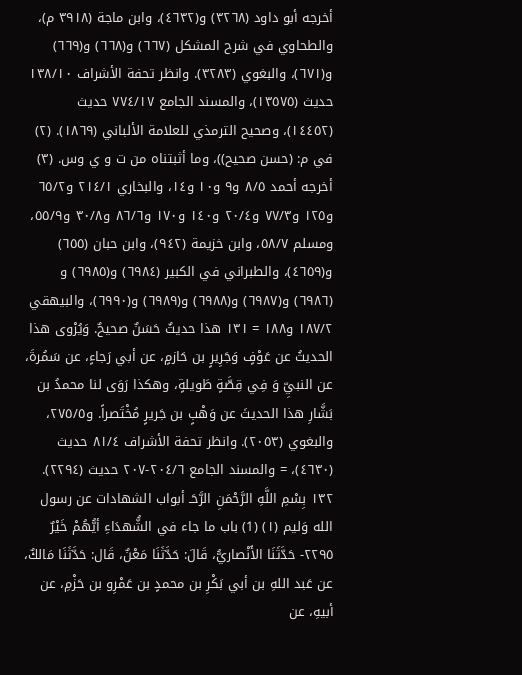أخرجه أبو داود (٣٢٦٨) و(٤٦٣٢)، وابن ماجة (٣٩١٨ م)، والطحاوي في شرح المشكل (٦٦٧) و(٦٦٨) و(٦٦٩) و(٦٧١)، والبغوي (٣٢٨٣). وانظر تحفة الأشراف ١٣٨/١٠ حديث (١٣٥٧٥)، والمسند الجامع ٧٧٤/١٧ حديث (١٤٤٥٢)، وصحيح الترمذي للعلامة الألباني (١٨٦٩). (٢) في م: (حسن صحیح))، وما أثبتناه من ت و ي وس. (٣) أخرجه أحمد ٨/٥ و٩ و١٠ و١٤، والبخاري ٢١٤/١ و٦٥/٢ و١٢٥ و٧٧/٣ و٢٠/٤ و١٤٠ و١٧٠ و٨٦/٦ و٣٠/٨ و٥٥/٩، ومسلم ٥٨/٧، وابن خزيمة (٩٤٢)، وابن حبان (٦٥٥) و(٤٦٥٩)، والطبراني في الكبير (٦٩٨٤) و(٦٩٨٥) و (٦٩٨٦) و(٦٩٨٧) و(٦٩٨٨) و(٦٩٨٩) و(٦٩٩٠)، والبيهقي ١٨٧/٢ و١٨٨ = ١٣١ هذا حديثٌ حَسَنٌ صحيحٌ. وَيُرْوى هذا الحديثُ عن عَوْفٍ وَجَرِيرٍ بن حَازمٍ، عن أبي رَجاءٍ، عن سَمُرةَ، عن النبيِّ وَ فِي قِصَّةٍ طَويلةٍ، وهكذا رَوَى لنا محمدُ بن بَشَّارِ هذا الحديثَ عن وَهْبٍ بن جَريرٍ مُخْتَصراً. و٢٧٥/٥، والبغوي (٢٠٥٣). وانظر تحفة الأشراف ٨١/٤ حديث (٤٦٣٠)، = والمسند الجامع ٢٠٤/٦-٢٠٧ حدیث (٢٢٩٤). ١٣٢ بِسْمِ اللَّهِ الرَّحْمَنِ الرَّحَـ أبواب الشهادات عن رسول الله وَليم (١) (1) باب ما جاء في الشُّهدَاءِ أيُّهُمْ خَيْرٌ ٢٢٩٥- حَدَّثَنَا الأَنْصاريُّ، قَالَ: حَدَّثَنَا مَعْنٌ، قَال: حَدَّثَنَا مَالكٌ، عن عَبد اللهِ بن أبي بَكْرِ بن محمدٍ بن عَمْرِو بن حَزْمِ، عن أبيهِ، عن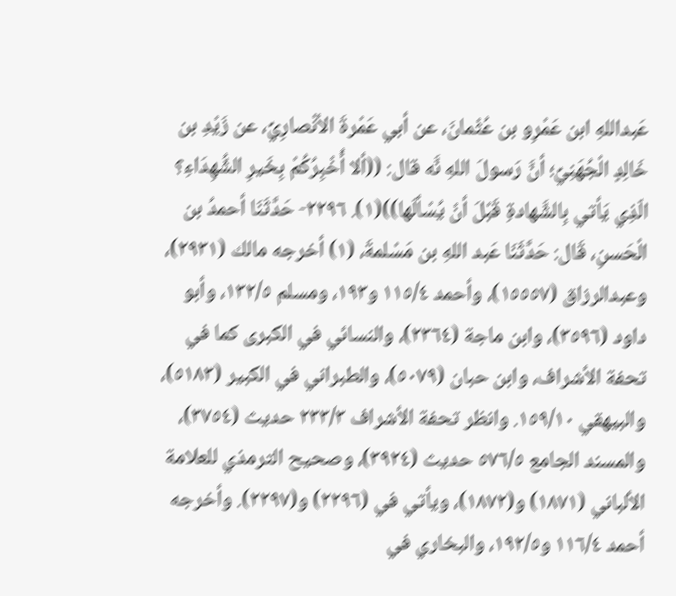عَبداللهِ ابن عَمْرِو بن عُثْمانَ، عن أبي عَمْرةَ الأنْصارِيِّ، عن زَيْدِ بن خَالِدٍ الْجُهَنِيِّ؛ أنَّ رَسولَ اللهِ نَّه قال: ((ألا أُخْبِرُكُمْ بِخَيرِ الشُّهِدَاءِ؟ الّذِي يَأتي بِالشَّهادةِ قَبْلَ أنْ يُسْألَها))(١). ٢٢٩٦- حَدَّثَنَا أحمدُ بن الْحَسنِ، قَال: حَدَّثَنَا عَبد اللهِ بن مَسْلمةَ، (١) أخرجه مالك (٢٩٣١)، وعبدالرزاق (١٥٥٥٧)، وأحمد ١١٥/٤ و١٩٣، ومسلم ١٣٢/٥، وأبو داود (٣٥٩٦)، وابن ماجة (٢٣٦٤)، والنسائي في الكبرى كما في تحفة الأشراف، وابن حبان (٥٠٧٩)، والطبراني في الكبير (٥١٨٣)، والبيهقي ١٥٩/١٠. وانظر تحفة الأشراف ٢٣٣/٣ حديث (٣٧٥٤)، والمسند الجامع ٥٧٦/٥ حديث (٣٩٢٤)، وصحيح الترمذي للعلامة الألباني (١٨٧١) و(١٨٧٢)، ويأتي في (٢٢٩٦) و(٢٢٩٧). وأخرجه أحمد ١١٦/٤ و١٩٢/٥، والبخاري في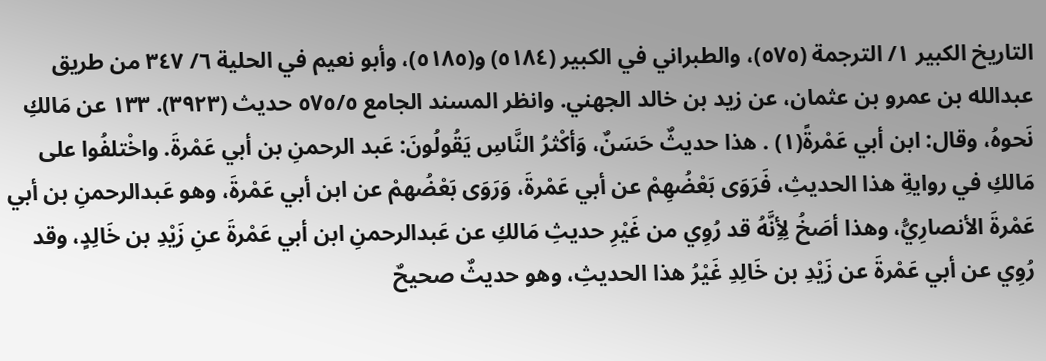التاريخ الكبير ١/ الترجمة (٥٧٥)، والطبراني في الكبير (٥١٨٤) و(٥١٨٥)، وأبو نعيم في الحلية ٦/ ٣٤٧ من طريق عبدالله بن عمرو بن عثمان، عن زيد بن خالد الجهني. وانظر المسند الجامع ٥٧٥/٥ حدیث (٣٩٢٣). ١٣٣ عن مَالكِ نَحوهُ، وقال: ابن أبي عَمْرةً(١) . هذا حديثٌ حَسَنٌ، وَأكْثرُ النَّاسِ يَقُولُونَ: عَبد الرحمنِ بن أبي عَمْرةَ. واخْتلفُوا على مَالكِ في روايةِ هذا الحديثِ، فَرَوَى بَعْضُهِمْ عن أبي عَمْرةَ، وَرَوَى بَعْضُهمْ عن ابن أبي عَمْرةَ، وهو عَبدالرحمنِ بن أبي عَمْرةَ الأنصارِيُّ، وهذا أصَخُ لِأِنَّهُ قد رُوِي من غَيْرِ حديثِ مَالكِ عن عَبدالرحمنِ ابن أبي عَمْرةَ عنِ زَيْدِ بن خَالِدٍ، وقد رُوِي عن أبي عَمْرةَ عن زَيْدِ بن خَالِدِ غَيْرُ هذا الحديثِ، وهو حديثٌ صحيحٌ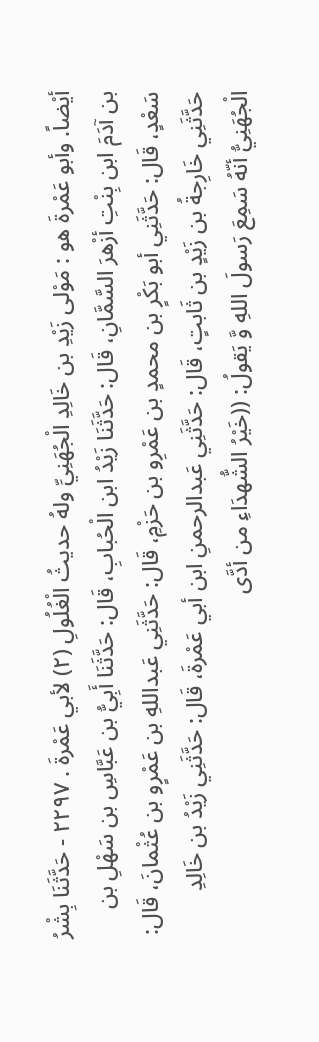أيْضاً. وأبو عَمْرةَ هو : مَوْلى زَيْدِ بن خَالِدِ الْجُهَنِيِّ ولهُ حديثُ الْغُلُولِ (٢) لأبي عَمْرةَ . ٢٢٩٧ - حَدَّثَنَا بِشْرُ بن آدَمَ ابن بِنْتِ أزْهرَ السَّمَّانِ، قَال: حَدَّثَنَا زَيْدُ ابن الْحُبابِ، قَال: حَدَّثَنَا أَبِيُّ بن عَبَّاسِ بن سَهْلِ بن سَعْدٍ، قَال: حَدَّثَنِي أبو بَكْرٍ بن محمدٍ بن عَمْرِو بن حَزْمِ، قَال: حَدَّثَنِي عَبداللهِ بن عَمْرٍو بن عُثْمانَ، قَال: حَدَّثَنِي خَارِجةُ بن زَيْدٍ بن ثَابتٍ، قَال: حَدَّثَنِي عَبدالرحمنِ ابن أبي عَمْرةَ، قَال: حَدَّثَنِي زَيْدُ بن خَالِدِ الْجُهَنِيُّ أنّهُ سَمِعَ رَسولَ اللهِ وَّ يَقولُ: ((خَيْرُ الشُّهدَاءِ من أدَّى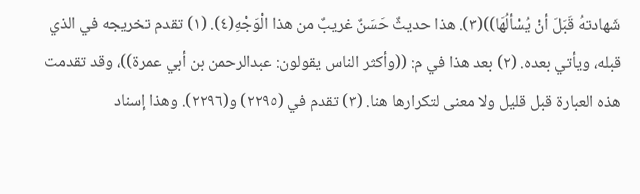شَهادتهُ قَبَلَ أنْ يُسْألُهَا))(٣). هذا حديثٌ حَسَنٌ غريبٌ من هذا الْوَجْهِ(٤). (١) تقدم تخريجه في الذي قبله، ويأتي بعده. (٢) بعد هذا في م: ((وأكثر الناس يقولون: عبدالرحمن بن أبي عمرة))، وقد تقدمت هذه العبارة قبل قليل ولا معنى لتكرارها هنا. (٣) تقدم في (٢٢٩٥) و(٢٢٩٦). وهذا إسناد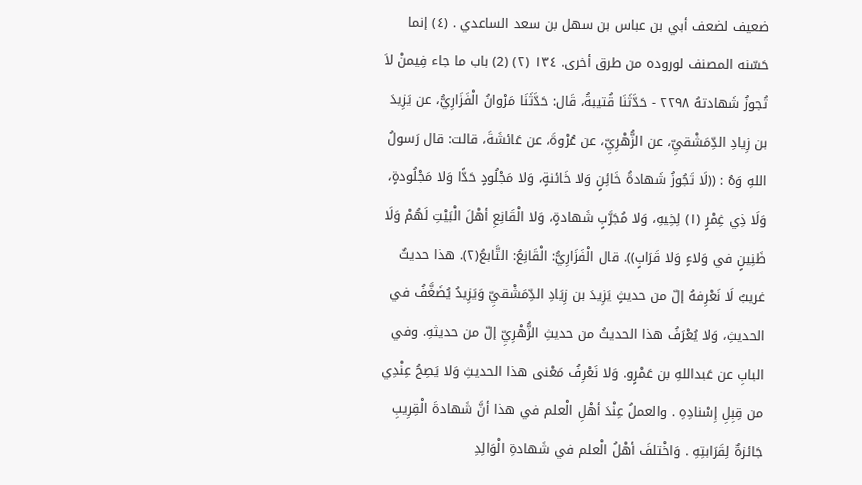ضعيف لضعف أبي بن عباس بن سهل بن سعد الساعدي . (٤) إنما حَسّنه المصنف لوروده من طرق أخرى. ١٣٤ (٢) (2) باب ما جاء فِيمنْ لاَ تُجوزُ شَهادتهُ ٢٢٩٨ - حَدَّثَنَا قُتيبةُ، قَال: حَدَّثَنَا مَرْوانُ الْفَزَارِيُّ، عن يَزِيدَ بن زِيادِ الدِّمَشْقيِّ، عن الزُّهْرِيِّ، عن عُرْوةَ، عن عَائشَةَ، قالت: قال رَسولُ اللهِ وَهُ : ((لَا تَجُوزُ شَهادةُ خَائِنٍ وَلا خَائنةٍ، وَلا مَجْلُودٍ حَدًّا وَلا مَجْلُودةٍ، وَلَا ذِي غِمْرٍ (١) لِخِيهِ، وَلا مُجَرَّبٍ شَهادةٍ، وَلا الْقَانِعِ أهْلَ الْبَيْتِ لَهُمْ وَلَا ظَنِينٍ في وَلاءٍ وَلا قَرَابٍ)). قال الْفَزَارِيُّ: الْقَانِعُ: التَّابعُ(٢). هذا حديثٌ غريبٌ لَا نَعْرِفهُ إلّ من حديثٍ يَزِيدَ بن زِيَادِ الدِّمَشْقيِّ وَيَزِيدُ يُضَغَّفُ في الحديثِ، وَلا يُعْرَفُ هذا الحديثُ من حديثِ الزُّهْرِيِّ إلّ من حديثهِ. وفي البابِ عن عَبداللهِ بن عَمْرٍو. وَلا نَعْرِفُ مَعْنى هذا الحديثِ وَلا يَصِحُ عِنْدِي من قِبِلِ إِسْنادِهِ . والعملُ عِنْدَ أهْلِ الْعلم في هذا أنَّ شَهادةَ الْقِرِيبِ جَائزةٌ لِقَرَابتِهِ . وَاخْتلفَ أهْلُ الْعلم في شَهادةِ الْوَالِدِ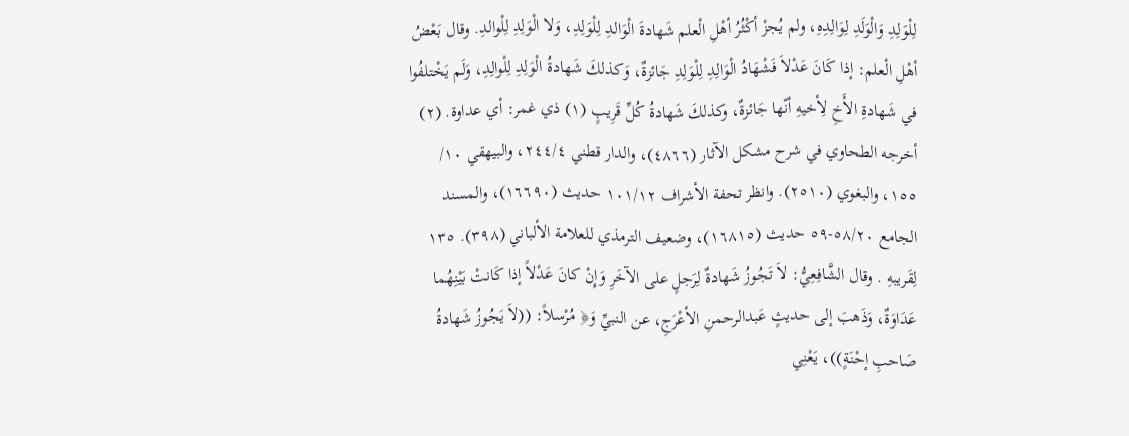لِلْوَلِدِ وَالْوَلَدِ لِوَالِدِهِ، ولم يُجزْ أكْثُرُ أهْلِ الْعلم شَهادةَ الْوَالدِ لِلْوَلِدِ، وَلا الْوَلِدِ لِلْوالدِ. وقال بَعْضُ أهْلِ الْعلم: إذا كَانَ عَدْلاَ فَشْهَادُ الْوَالِدِ لِلْوَلِدِ جَائزةٌ، وَكذلكَ شَهادةُ الْوَلِدِ لِلْوالِدِ، وَلَم يَخْتلفُوا في شَهادةِ الأَخِ لِأخيهِ أنّها جَائزةٌ، وكذلكَ شَهادةُ كُلِّ قَرِيبٍ (١) ذي غمر: أي عداوة. (٢) أخرجه الطحاوي في شرح مشكل الآثار (٤٨٦٦)، والدار قطني ٢٤٤/٤، والبيهقي ١٠/ ١٥٥، والبغوي (٢٥١٠). وانظر تحفة الأشراف ١٠١/١٢ حديث (١٦٦٩٠)، والمسند الجامع ٥٨/٢٠-٥٩ حديث (١٦٨١٥)، وضعيف الترمذي للعلامة الألباني (٣٩٨). ١٣٥ لِقَریبهِ . وقال الشَّافِعِيُّ: لاَ تَجُوزُ شَهادةٌ لِرَجلٍ على الآخَرِ وَإِنْ كانَ عَدْلاً إذا كَانتْ بَيْنِهُما عَدَاوَةٌ، وَذَهبَ إلى حديثٍ عَبدالرحمنِ الأعْرَجِ، عن النبيِّ وَ﴿ مُرْسلاً: ((لاَ يَجُوزُ شَهادةُ صَاحبِ إحْنَةٍ))، يَعْنِي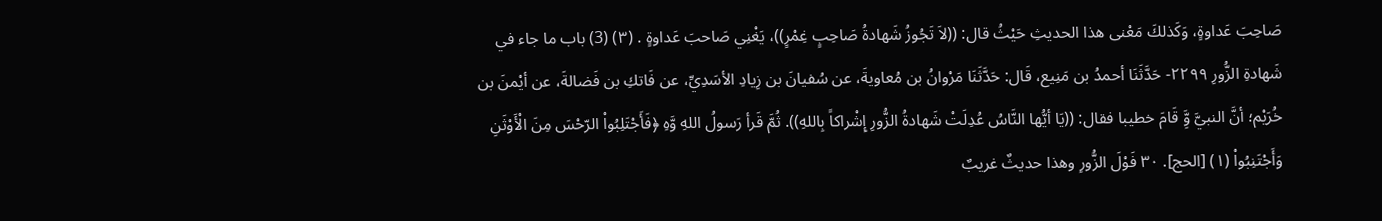صَاحِبَ عَداوةٍ، وَكَذلكَ مَعْنى هذا الحديثِ حَيْثُ قال: ((لاَ تَجُوزُ شَهادةُ صَاحِبٍ غِمْرٍ))، يَغْنِي صَاحبَ عَداوةٍ . (٣) (3) باب ما جاء في شَهادةِ الزُّورِ ٢٢٩٩- حَدَّثَنَا أحمدُ بن مَنِيع، قَال: حَدَّثَنَا مَرْوانُ بن مُعاويةَ، عن سُفيانَ بن زِيادِ الأسَدِيِّ، عن فَاتكِ بن فَضالةَ، عن أيْمنَ بن خُرَيْم؛ أنَّ النبيَّ وَِّ قَامَ خطيبا فقال: ((يَا أيُّها النَّاسُ عُدِلَتْ شَهادةُ الزُّورِ إِشْراكاً بِاللهِ)). ثُمَّ قَرأ رَسولُ اللهِ وَّهِ ﴿فَأَجْتَلِبُواْ الرّحْسَ مِنَ الْأَوْثَنِ وَأَجْتَنِبُواْ (١) [الحج]. ٣٠ فَوْلَ الزُّورِ وهذا حديثٌ غريبٌ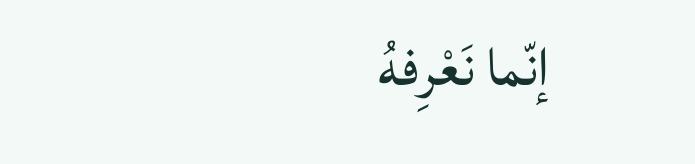إنّما نَعْرِفهُ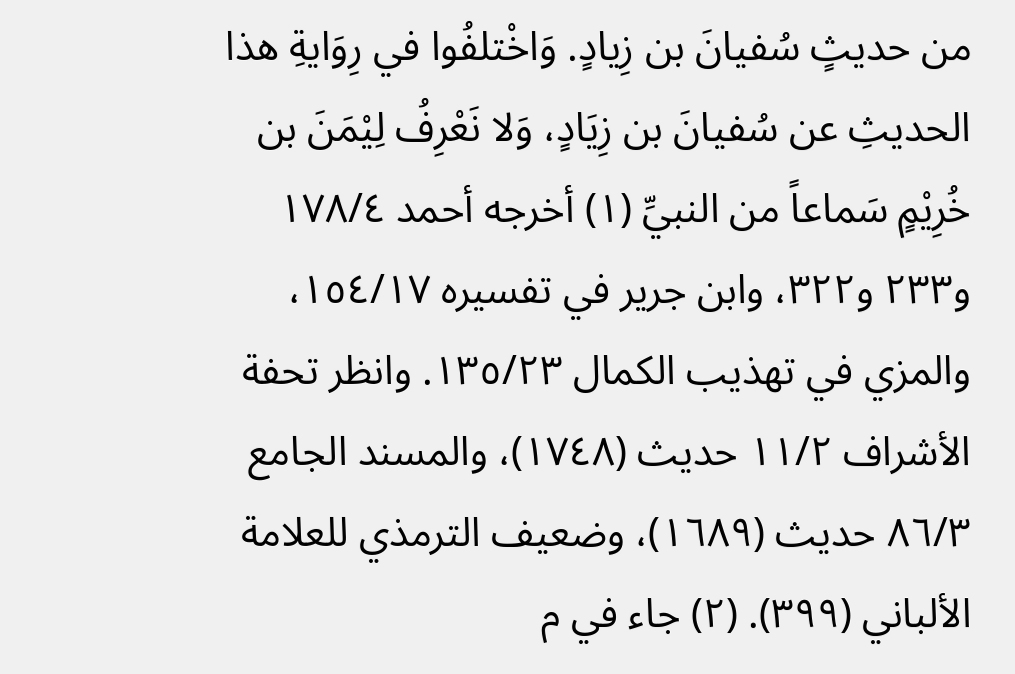من حديثٍ سُفيانَ بن زِيادٍ. وَاخْتلفُوا في رِوَايةِ هذا الحديثِ عن سُفيانَ بن زِيَادٍ، وَلا نَعْرِفُ لِيْمَنَ بن خُرِيْمٍ سَماعاً من النبيِّ (١) أخرجه أحمد ١٧٨/٤ و٢٣٣ و٣٢٢، وابن جرير في تفسيره ١٥٤/١٧، والمزي في تهذيب الكمال ١٣٥/٢٣. وانظر تحفة الأشراف ١١/٢ حديث (١٧٤٨)، والمسند الجامع ٨٦/٣ حديث (١٦٨٩)، وضعيف الترمذي للعلامة الألباني (٣٩٩). (٢) جاء في م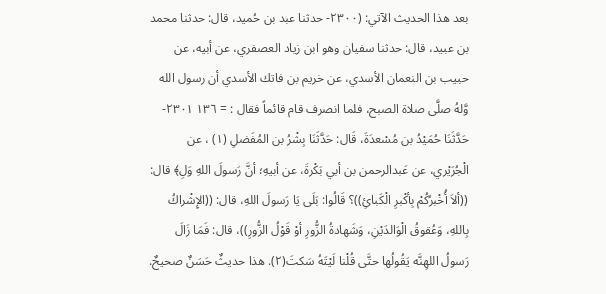بعد هذا الحديث الآتي: (٢٣٠٠- حدثنا عبد بن حُميد، قال: حدثنا محمد بن عبيد، قال: حدثنا سفيان وهو ابن زياد العصفري، عن أبيه، عن حبيب بن النعمان الأسدي، عن خريم بن فاتك الأسدي أن رسول الله وَّلهُ صلَّى صلاة الصبح، فلما انصرف قام قائماً فقال : = ١٣٦ ٢٣٠١- حَدَّثَنَا حُمَيْدُ بن مُسْعدَةَ، قَال: حَدَّثَنَا بِشْرُ بن المُفَضلِ (١) ، عن الْجُرَيْري، عن عَبدالرحمن بن أبي بَكْرةَ، عن أبيهِ؛ أنَّ رَسولَ اللهِ وَلِ﴾ قال: ((ألاَ أُخْبرُكُمْ بِأكْبرِ الْكَبائِ))؟ قَالُوا: بَلَى يَا رَسولَ اللهِ، قال: ((الإِشْراكُ بِاللهِ، وَعُقوقُ الْوَالدَيْنِ، وَشَهادةُ الزُّورِ أوْ قَوْلُ الزُّورِ))، قال: فَمَا زَالَ رَسولُ اللهِنَّه يَقُولُها حتَّى قُلْنا لَيْتَهُ سَكتَ(٢). هذا حديثٌ حَسَنٌ صحيحٌ.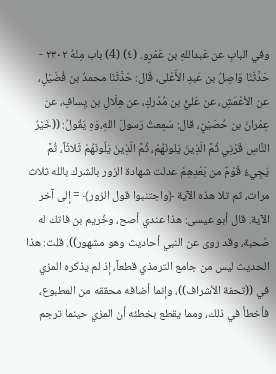وفي البابِ عن عَبداللهِ بن عَمْرٍو. (٤) (4) باب مِنْهُ ٢٣٠٢ - حَدَّثَنَا وَاصِلُ بن عَبدِ الأَعْلى، قَال: حَدَّثَنَا محمدُ بن فُضَيْلٍ، عن الأعْمَشِ، عن عَليٍّ بن مُدْركٍ، عن هِلَالِ بن يِسافٍ، عن عِمْرانَ بن حُصَيْنٍ، قال: سَمِعتُ رَسولَ اللهِ،وَهِ يَقُولُ: ((خَيْرُ النَّاسِ قَرْنِي ثُمَّ الّذِينَ يَلونَهُمْ، ثُمَّ الّذِينَ يَلُونَهُمْ ثَلاثَاً، ثُمَّ يَجِيءُ قَوْمٌ من بَعْدِهِمْ عدلت شهادة الزور بالشرك بالله ثلاث مرات، ثم تلا هذه الآية ﴿واجتنبوا قول الزور﴾ = إلى آخر الآية. قال أبو عيسى: هذا عندي أصح، وخُريم بن فاتك له صُحبة، وقد روى عن النبي أحاديث وهو مشهور)). قلت: هذا الحديث ليس من جامع الترمذي قطعاً، إذ لم يذكره المزي في ((تحفة الأشراف))، وإنما أضافه محققه من المطبوع، فأخطأ في ذلك، ومما يقطع بخطئه أن المزي حينما ترجم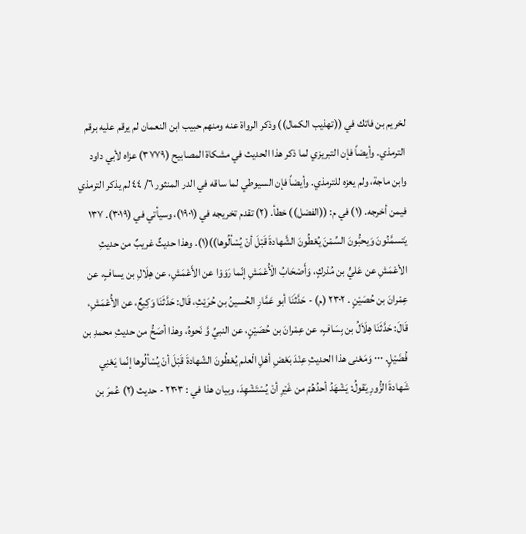لخريم بن فاتك في ((تهذيب الكمال)) وذكر الرواة عنه ومنهم حبيب ابن النعمان لم يرقم عليه برقم الترمذي. وأيضاً فإن التبريزي لما ذكر هذا الحديث في مشكاة المصابيح (٣٧٧٩) عزاه لأبي داود وابن ماجة، ولم يعزه للترمذي. وأيضاً فإن السيوطي لما ساقه في الدر المنثور ٦/ ٤٤ لم يذكر الترمذي فيمن أخرجه. (١) في م: ((الفضل)) خطأ. (٢) تقدم تخريجه في (١٩٠١)، وسيأتي في (٣٠١٩). ١٣٧ يَتسمَّنُونَ وَيحبُّونَ السِّمْنَ يُعْطُونَ الشَّهادةَ قَبْلَ أنْ يُسْألُوها))(١). وهذا حديثٌ غريبٌ من حديثِ الأعْمَشِ عن عَليٍّ بن مُدْركٍ، وَأَصْحَابُ الْأُعْمَشِ إنّما رَوَوْا عن الأَعْمَشِ، عن هِلَالِ بن يسافٍ، عن عِمْرانَ بن حُصَيْنٍ . ٢٣٠٢ (م) - حَدَّثَنَا أبو عَمَّارِ الحُسينُ بن حُرَيْثِ، قَال: حَدَّثَنَا وَكِيعٌ، عن الأُعْمَشِ، قَالَ: حَدَّثَنَا هِلَاَلُ بن بِسَافٍ، عن عِمْرانَ بن حُصَيْنٍ، عن النبيِّ وَّ نَحوهُ، وهذا أصَحُّ من حديثِ محمدِ بن فُضَيْلٍ. ٠٠٠ وَمَعْنى هذا الحديثِ عِنْدَ بَعْضِ أهْلِ الْعلم يُعْطُونَ الشّهادةَ قَبْلَ أنْ يُسْألُوها إنّما يَعْنِي شَهادةَ الزُّورِ يَقولُ: يَشْهَدُ أحدُهُمْ من غَيْرِ أنْ يُسْتَشْهِدَ، وبيان هذا في : ٢٣٠٣ - حديث (٢) عُمرَ بن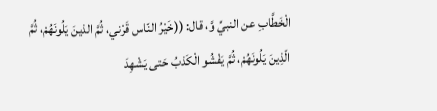الْخَطَّابِ عن النبيِّ وَّ، قال: ((خَيْرُ النّاس قَرْني، ثُمَّ الذينَ يَلُونَهُمْ، ثُمَّ الّذِينَ يَلُونَهُمْ، ثُمَّ يَفْشُو الْكَذبُ حَتى يَشْهِدَ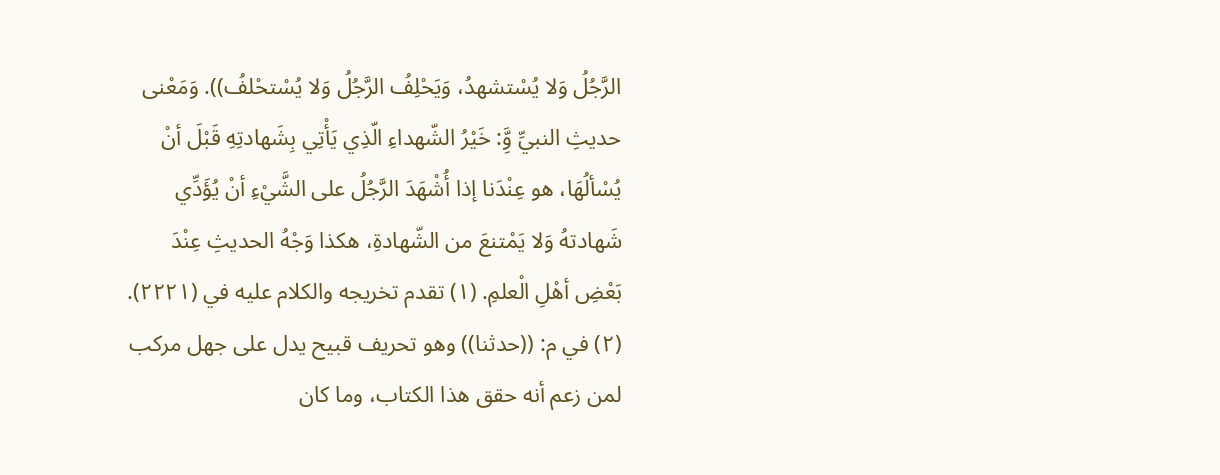الرَّجُلُ وَلا يُسْتشهدُ، وَيَحْلِفُ الرَّجُلُ وَلا يُسْتحْلفُ)). وَمَعْنى حديثِ النبيِّ وَِّ: خَيْرُ الشّهداءِ الّذِي يَأْتِي بِشَهادتِهِ قَبْلَ أنْ يُسْألُهَا، هو عِنْدَنا إذا أُشْهَدَ الرَّجُلُ على الشَّيْءِ أنْ يُؤَدِّي شَهادتهُ وَلا يَمْتنعَ من الشّهادةِ، هكذا وَجْهُ الحديثِ عِنْدَ بَعْضِ أهْلِ الْعلمِ. (١) تقدم تخريجه والكلام عليه في (٢٢٢١). (٢) في م: ((حدثنا)) وهو تحريف قبيح يدل على جهل مركب لمن زعم أنه حقق هذا الكتاب، وما كان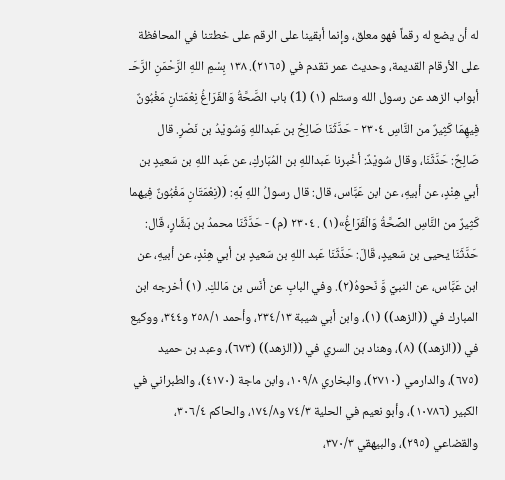له أن يضع له رقماً فهو معلق، وإنما أبقينا على الرقم على خطتنا في المحافظة على الأرقام القديمة، وحديث عمر تقدم في (٢١٦٥). ١٣٨ بِسْمِ اللهِ الرَّحْمَنِ الرَّحَـ أبواب الزهد عن رسول الله وستلم (١) (1) باب الصَّحَّةُ وَالفَرَاغُ نِعْمَتانِ مَغْبُونٌ فِيهِمَا كَثِيرٌ من النَّاسِ ٢٣٠٤ - حَدَّثَنَا صَالِحُ بن عَبداللهِ وَسُويْدُ بن نَصْرِ. قال صَالِحٌ: حَدَّثَنَا، وقال سُويْدٌ: أخْبرنا عَبداللهِ بن المُبَاركِ، عن عَبد اللهِ بن سَعيدٍ بن أبي هِنْدٍ، عن أبيهِ، عن ابن عَبَّاس، قال: قال رسولُ اللهِ بِّهِ: ((نِعْمَتَانِ مَغْبُونٌ فِيهما كَثِيرٌ من النَّاسِ الصِّحَّةُ وَالْفَرَاغُ»(١) . ٢٣٠٤ (م) - حَدَّثَنَا محمدُ بن بَشَّارٍ، قَال: حَدَّثَنَا يحيى بن سَعيدٍ، قَالَ: حَدَّثَنَا عَبد اللهِ بن سَعيدٍ بن أبي هِنْدٍ، عن أبيهِ، عن ابن عَبَّاس، عن النبيِّ وَّ نَحوهُ(٢). وفي البابِ عن أنَس بن مَالكِ. (١) أخرجه ابن المبارك في ((الزهد)) (١)، وابن أبي شيبة ٢٣٤/١٣، وأحمد ٢٥٨/١ و٣٤٤، ووكيع في ((الزهد)) (٨)، وهناد بن السري في ((الزهد)) (٦٧٣)، وعبد بن حميد (٦٧٥)، والدارمي (٢٧١٠)، والبخاري ١٠٩/٨، وابن ماجة (٤١٧٠)، والطبراني في الكبير (١٠٧٨٦)، وأبو نعيم في الحلية ٧٤/٣ و١٧٤/٨، والحاكم ٣٠٦/٤، والقضاعي (٢٩٥)، والبيهقي ٣٧٠/٣،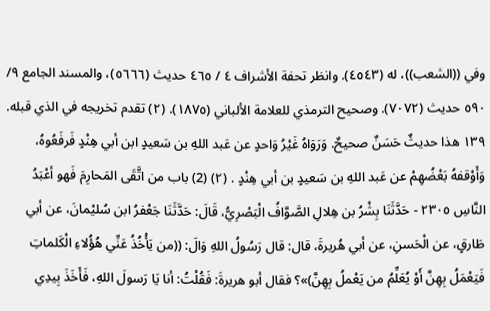وفي ((الشعب))، له (٤٥٤٣). وانظر تحفة الأشراف ٤ / ٤٦٥ حديث (٥٦٦٦)، والمسند الجامع ٩/ ٥٩٠ حديث (٧٠٧٢). وصحيح الترمذي للعلامة الألباني (١٨٧٥). (٢) تقدم تخريجه في الذي قبله. ١٣٩ هذا حديثٌ حَسَنٌ صحيحٌ. وَرَوَاهُ غَيْرُ وَاحدٍ عن عَبد اللهِ بن سَعيدٍ ابن أبي هِنْدٍ فَرفَعُوهُ، وَأَوْقفهُ بَعْضُهِمْ عن عَبد اللهِ بن سَعيدٍ بن أبي هِنْدٍ . (٢) (2) باب من اتَّقَى المَحارِمَ فَهو أعْبَدُ النَّاسِ ٢٣٠٥ - حَدَّثَنَا بِشْرُ بن هِلالِ الصَّوَّافُ الْبَصْرِيُّ، قَالَ: حَدَّثَنَا جَعْفرُ ابن سُليْمانَ، عن أبي طَارقٍ، عن الْحَسنِ، عن أبي هُريرةَ، قال: قال رَسُولُ اللهِ وَالَ: ((من يَأْخُذُ عَنِّي هُؤُلاءِ الْكَلماتِ فَيَعْمَلُ بِهِنَّ أَوْ يُعَلِّمُ من يَعْملُ بِهِنَّ)»؟ فقال أبو هريرةَ: فَقُلْتُ: أنا يَا رَسولَ اللهِ، فَأَخَذَ بِيدِي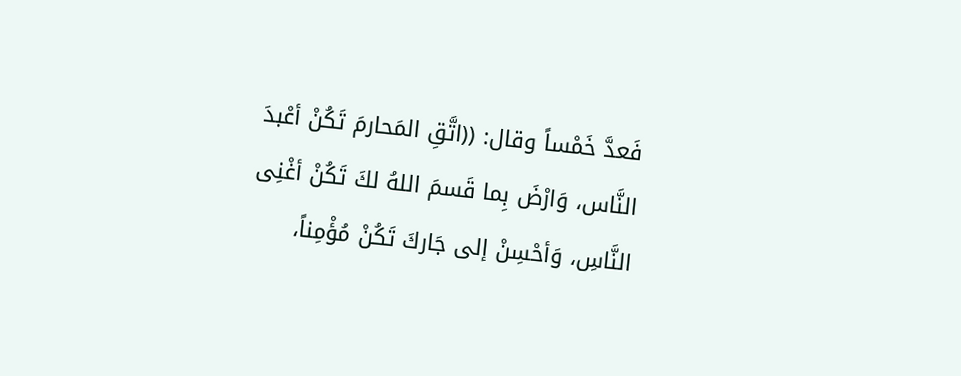فَعدَّ خَمْساً وقال: ((اتَّقِ المَحارمَ تَكُنْ أعْبدَ النَّاس، وَارْضَ بِما قَسمَ اللهُ لكَ تَكُنْ أغْنِى النَّاسِ، وَأحْسِنْ إلى جَاركَ تَكُنْ مُؤْمِناً،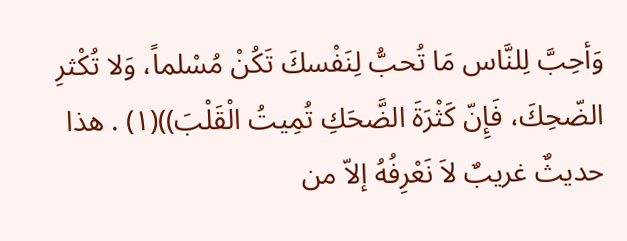وَأحِبَّ لِلنَّاس مَا تُحبُّ لِنَفْسكَ تَكُنْ مُسْلماً، وَلا تُكْثرِ الضّحِكَ، فَإِنّ كَثْرَةَ الضَّحَكِ تُمِيتُ الْقَلْبَ))(١) . هذا حديثٌ غريبٌ لاَ نَعْرِفُهُ إلاّ من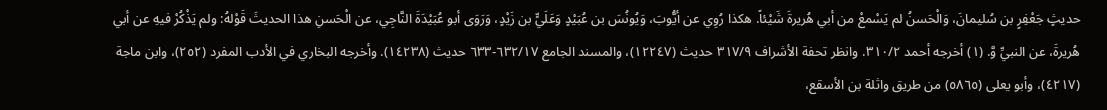حديثٍ جَعْفِرٍ بن سُليمانَ، وَالْحَسنُ لم يَسْمعْ من أبي هُريرةَ شَيْئاً. هكذا رُوِي عن أيُّوبَ، وَيُونُسَ بن عُبَيْدٍ وَعَلَيٍّ بن زَيْدٍ، وَرَوَى أبو عُبَيْدَةَ النَّاجِي، عن الْحَسنِ هذا الحديثَ قَوْلهُ: ولم يَذْكُرْ فيهِ عن أبي هُريرةَ، عن النبيِّ وَّ. (١) أخرجه أحمد ٣١٠/٢. وانظر تحفة الأشراف ٣١٧/٩ حديث (١٢٢٤٧)، والمسند الجامع ٦٣٢/١٧-٦٣٣ حديث (١٤٢٣٨). وأخرجه البخاري في الأدب المفرد (٢٥٢)، وابن ماجة (٤٢١٧)، وأبو يعلى (٥٨٦٥) من طريق واثلة بن الأسقع،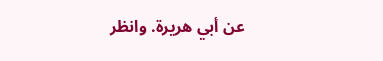عن أبي هريرة. وانظر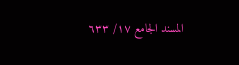المسند الجامع ١٧/ ٦٣٣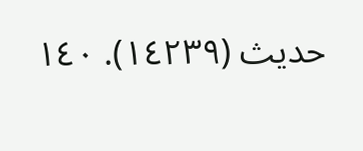حدیث (١٤٢٣٩). ١٤٠